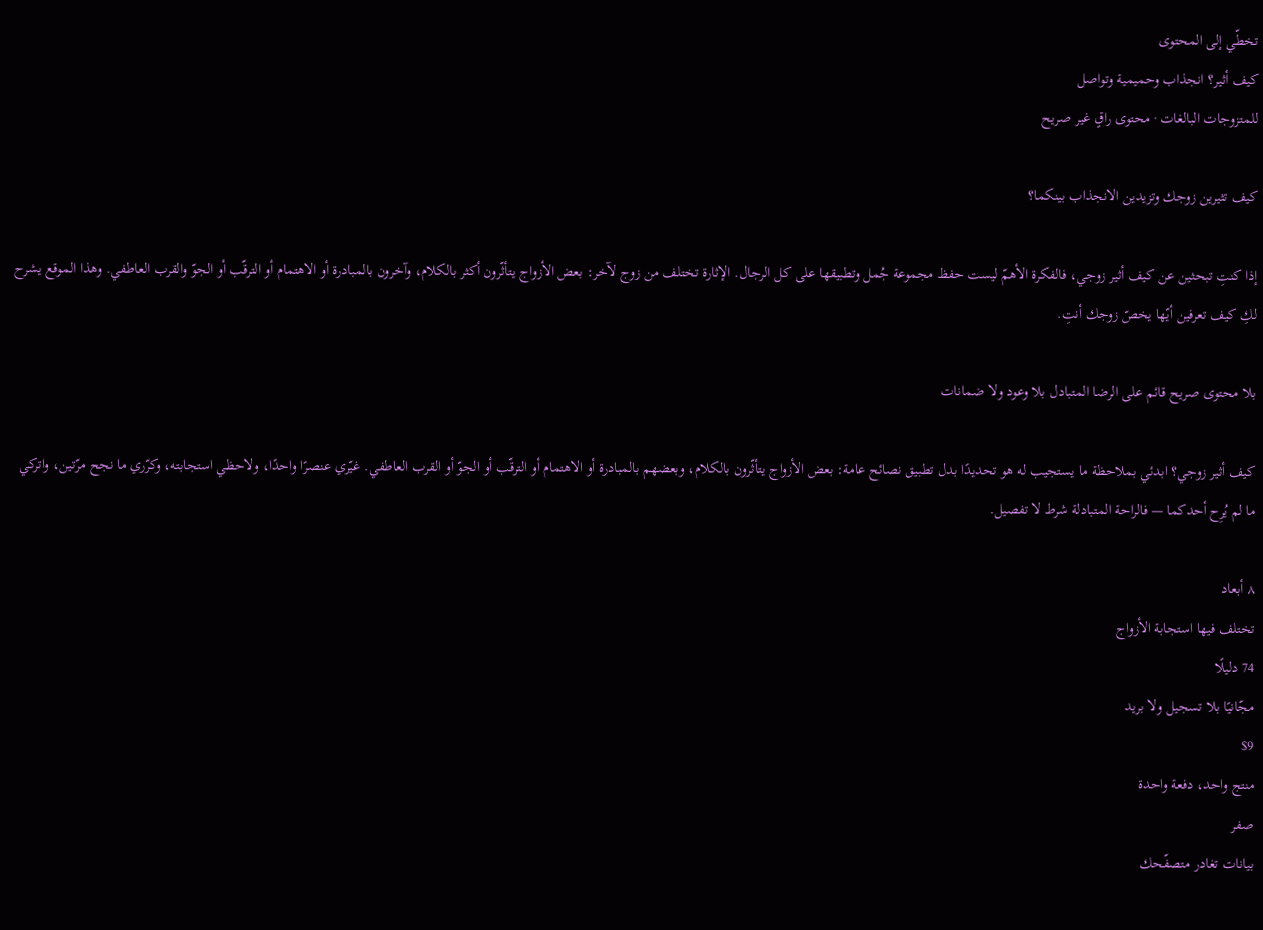تخطّي إلى المحتوى
كيف أثير؟ انجذاب وحميمية وتواصل
للمتزوجات البالغات · محتوى راقٍ غير صريح

كيف تثيرين زوجك وتزيدين الانجذاب بينكما؟

إذا كنتِ تبحثين عن كيف أثير زوجي، فالفكرة الأهمّ ليست حفظ مجموعة جُمل وتطبيقها على كل الرجال. الإثارة تختلف من زوج لآخر: بعض الأزواج يتأثّرون أكثر بالكلام، وآخرون بالمبادرة أو الاهتمام أو الترقّب أو الجوّ والقرب العاطفي. وهذا الموقع يشرح لكِ كيف تعرفين أيّها يخصّ زوجك أنتِ.

بلا محتوى صريح قائم على الرضا المتبادل بلا وعود ولا ضمانات

كيف أثير زوجي؟ ابدئي بملاحظة ما يستجيب له هو تحديدًا بدل تطبيق نصائح عامة: بعض الأزواج يتأثّرون بالكلام، وبعضهم بالمبادرة أو الاهتمام أو الترقّب أو الجوّ أو القرب العاطفي. غيّري عنصرًا واحدًا، ولاحظي استجابته، وكرّري ما نجح مرّتين، واتركي ما لم يُرِح أحدكما — فالراحة المتبادلة شرط لا تفصيل.

٨ أبعاد
تختلف فيها استجابة الأزواج
74 دليلًا
مجّانيًا بلا تسجيل ولا بريد
$9
منتج واحد، دفعة واحدة
صفر
بيانات تغادر متصفّحك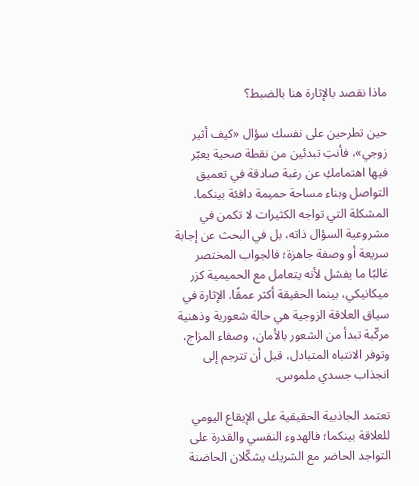ماذا نقصد بالإثارة هنا بالضبط؟

حين تطرحين على نفسك سؤال «كيف أثير زوجي»، فأنتِ تبدئين من نقطة صحية يعبّر فيها اهتمامكِ عن رغبة صادقة في تعميق التواصل وبناء مساحة حميمة دافئة بينكما. المشكلة التي تواجه الكثيرات لا تكمن في مشروعية السؤال ذاته، بل في البحث عن إجابة سريعة أو وصفة جاهزة؛ فالجواب المختصر غالبًا ما يفشل لأنه يتعامل مع الحميمية كزر ميكانيكي، بينما الحقيقة أكثر عمقًا. الإثارة في سياق العلاقة الزوجية هي حالة شعورية وذهنية مركّبة تبدأ من الشعور بالأمان، وصفاء المزاج، وتوفر الانتباه المتبادل، قبل أن تترجم إلى انجذاب جسدي ملموس.

تعتمد الجاذبية الحقيقية على الإيقاع اليومي للعلاقة بينكما؛ فالهدوء النفسي والقدرة على التواجد الحاضر مع الشريك يشكّلان الحاضنة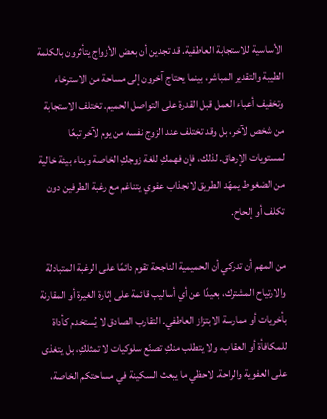الأساسية للاستجابة العاطفية. قد تجدين أن بعض الأزواج يتأثرون بالكلمة الطيبة والتقدير المباشر، بينما يحتاج آخرون إلى مساحة من الاسترخاء وتخفيف أعباء العمل قبل القدرة على التواصل الحميم. تختلف الاستجابة من شخص لآخر، بل وقد تختلف عند الزوج نفسه من يوم لآخر تبعًا لمستويات الإرهاق. لذلك، فإن فهمكِ للغة زوجكِ الخاصة وبناء بيئة خالية من الضغوط يمهّد الطريق لانجذاب عفوي يتناغم مع رغبة الطرفين دون تكلف أو إلحاح.

من المهم أن تدركي أن الحميمية الناجحة تقوم دائمًا على الرغبة المتبادلة والارتياح المشترك، بعيدًا عن أي أساليب قائمة على إثارة الغيرة أو المقارنة بأخريات أو ممارسة الابتزاز العاطفي. التقارب الصادق لا يُستخدم كأداة للمكافأة أو العقاب، ولا يتطلب منكِ تصنّع سلوكيات لا تمثلكِ، بل يتغذى على العفوية والراحة. لاحظي ما يبعث السكينة في مساحتكم الخاصة،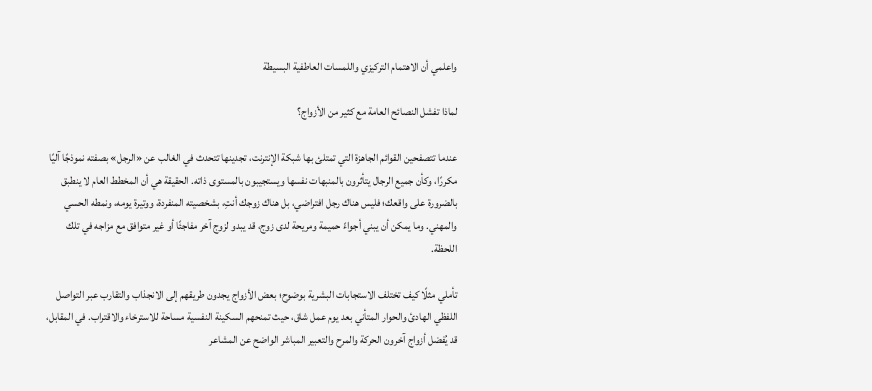واعلمي أن الاهتمام التركيزي واللمسات العاطفية البسيطة

لماذا تفشل النصائح العامة مع كثير من الأزواج؟

عندما تتصفحين القوائم الجاهزة التي تمتلئ بها شبكة الإنترنت، تجدينها تتحدث في الغالب عن «الرجل» بصفته نموذجًا آليًا مكررًا، وكأن جميع الرجال يتأثرون بالمنبهات نفسها ويستجيبون بالمستوى ذاته. الحقيقة هي أن المخطط العام لا ينطبق بالضرورة على واقعك؛ فليس هناك رجل افتراضي، بل هناك زوجك أنتِ، بشخصيته المنفردة، ووتيرة يومه، ونمطه الحسي والمهني. وما يمكن أن يبني أجواءً حميمة ومريحة لدى زوج، قد يبدو لزوج آخر مفاجئًا أو غير متوافق مع مزاجه في تلك اللحظة.

تأملي مثلًا كيف تختلف الاستجابات البشرية بوضوح؛ بعض الأزواج يجدون طريقهم إلى الانجذاب والتقارب عبر التواصل اللفظي الهادئ والحوار المتأني بعد يوم عمل شاق، حيث تمنحهم السكينة النفسية مساحة للاسترخاء والاقتراب. في المقابل، قد يُفضل أزواج آخرون الحركة والمرح والتعبير المباشر الواضح عن المشاعر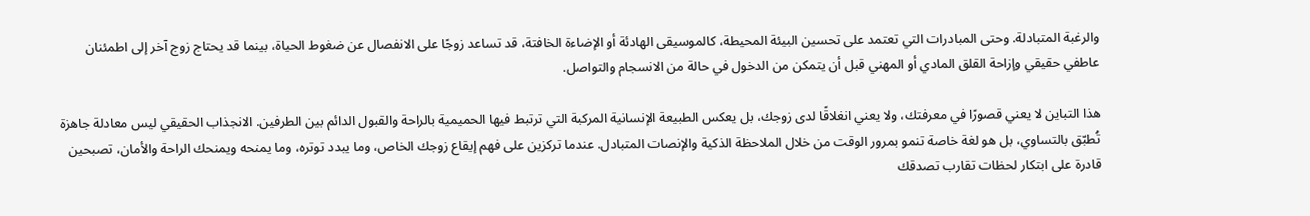والرغبة المتبادلة. وحتى المبادرات التي تعتمد على تحسين البيئة المحيطة، كالموسيقى الهادئة أو الإضاءة الخافتة، قد تساعد زوجًا على الانفصال عن ضغوط الحياة، بينما قد يحتاج زوج آخر إلى اطمئنان عاطفي حقيقي وإزاحة القلق المادي أو المهني قبل أن يتمكن من الدخول في حالة من الانسجام والتواصل.

هذا التباين لا يعني قصورًا في معرفتك، ولا يعني انغلاقًا لدى زوجك، بل يعكس الطبيعة الإنسانية المركبة التي ترتبط فيها الحميمية بالراحة والقبول الدائم بين الطرفين. الانجذاب الحقيقي ليس معادلة جاهزة تُطبّق بالتساوي، بل هو لغة خاصة تنمو بمرور الوقت من خلال الملاحظة الذكية والإنصات المتبادل. عندما تركزين على فهم إيقاع زوجك الخاص، وما يبدد توتره، وما يمنحه ويمنحك الراحة والأمان، تصبحين قادرة على ابتكار لحظات تقارب تصدقك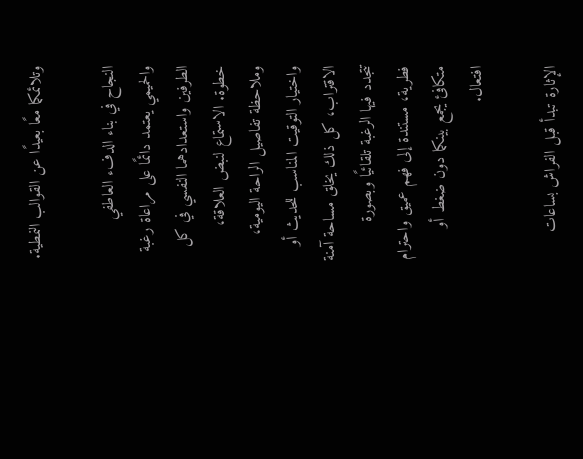وتلائمكما معًا بعيدًا عن القوالب النمطية.

النجاح في بناء الدفء العاطفي والحميمي يعتمد دائمًا على مراعاة رغبة الطرفين واستعدادهما النفسي في كل خطوة. الاستماع لنبض العلاقة، وملاحظة تفاصيل الراحة اليومية، واختيار التوقيت المناسب للحديث أو الاقتراب، كل ذلك يخلق مساحة آمنة تتجدد فيها الرغبة تلقائيًا وبصورة فطرية، مستندة إلى فهم عميق واحترام متكافئ يجمع بينكما دون ضغط أو افتعال.

الإثارة تبدأ قبل الفراش بساعات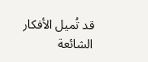قد تُميل الأفكار الشائعة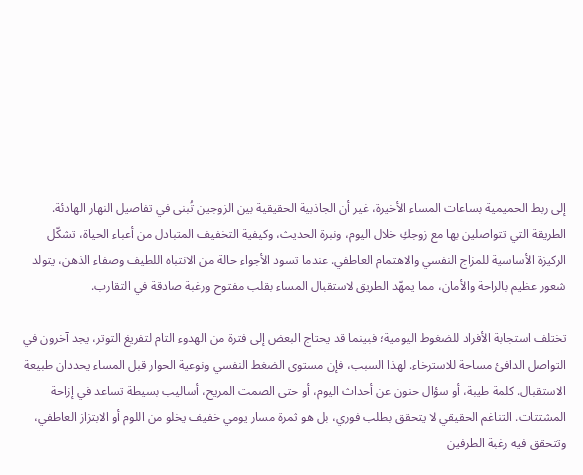إلى ربط الحميمية بساعات المساء الأخيرة، غير أن الجاذبية الحقيقية بين الزوجين تُبنى في تفاصيل النهار الهادئة. الطريقة التي تتواصلين بها مع زوجكِ خلال اليوم، ونبرة الحديث، وكيفية التخفيف المتبادل من أعباء الحياة، تشكّل الركيزة الأساسية للمزاج النفسي والاهتمام العاطفي. عندما تسود الأجواء حالة من الانتباه اللطيف وصفاء الذهن، يتولد شعور عظيم بالراحة والأمان، مما يمهّد الطريق لاستقبال المساء بقلب مفتوح ورغبة صادقة في التقارب.

تختلف استجابة الأفراد للضغوط اليومية؛ فبينما قد يحتاج البعض إلى فترة من الهدوء التام لتفريغ التوتر، يجد آخرون في التواصل الدافئ مساحة للاسترخاء. لهذا السبب، فإن مستوى الضغط النفسي ونوعية الحوار قبل المساء يحددان طبيعة الاستقبال. كلمة طيبة، أو سؤال حنون عن أحداث اليوم، أو حتى الصمت المريح، أساليب بسيطة تساعد في إزاحة المشتتات. التناغم الحقيقي لا يتحقق بطلب فوري، بل هو ثمرة مسار يومي خفيف يخلو من اللوم أو الابتزاز العاطفي، وتتحقق فيه رغبة الطرفين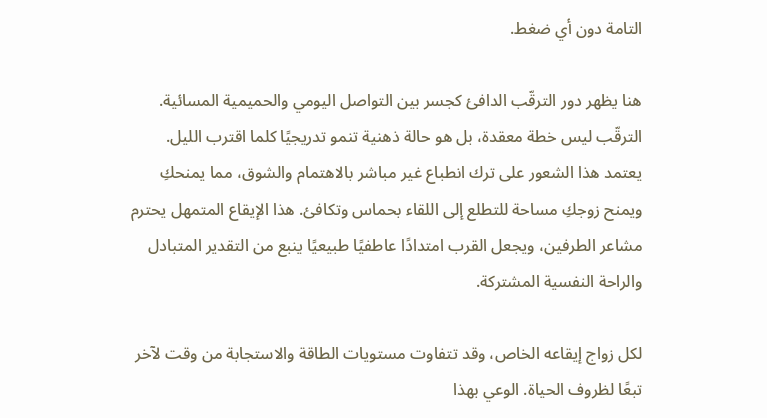التامة دون أي ضغط.

هنا يظهر دور الترقّب الدافئ كجسر بين التواصل اليومي والحميمية المسائية. الترقّب ليس خطة معقدة، بل هو حالة ذهنية تنمو تدريجيًا كلما اقترب الليل. يعتمد هذا الشعور على ترك انطباع غير مباشر بالاهتمام والشوق، مما يمنحكِ ويمنح زوجكِ مساحة للتطلع إلى اللقاء بحماس وتكافئ. هذا الإيقاع المتمهل يحترم مشاعر الطرفين، ويجعل القرب امتدادًا عاطفيًا طبيعيًا ينبع من التقدير المتبادل والراحة النفسية المشتركة.

لكل زواج إيقاعه الخاص، وقد تتفاوت مستويات الطاقة والاستجابة من وقت لآخر تبعًا لظروف الحياة. الوعي بهذا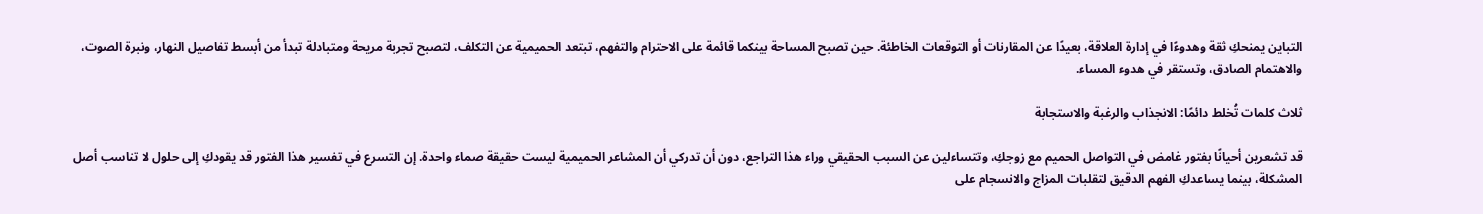التباين يمنحكِ ثقة وهدوءًا في إدارة العلاقة، بعيدًا عن المقارنات أو التوقعات الخاطئة. حين تصبح المساحة بينكما قائمة على الاحترام والتفهم، تبتعد الحميمية عن التكلف، لتصبح تجربة مريحة ومتبادلة تبدأ من أبسط تفاصيل النهار، ونبرة الصوت، والاهتمام الصادق، وتستقر في هدوء المساء.

ثلاث كلمات تُخلط دائمًا: الانجذاب والرغبة والاستجابة

قد تشعرين أحيانًا بفتور غامض في التواصل الحميم مع زوجكِ، وتتساءلين عن السبب الحقيقي وراء هذا التراجع، دون أن تدركي أن المشاعر الحميمية ليست حقيقة صماء واحدة. إن التسرع في تفسير هذا الفتور قد يقودكِ إلى حلول لا تناسب أصل المشكلة، بينما يساعدكِ الفهم الدقيق لتقلبات المزاج والانسجام على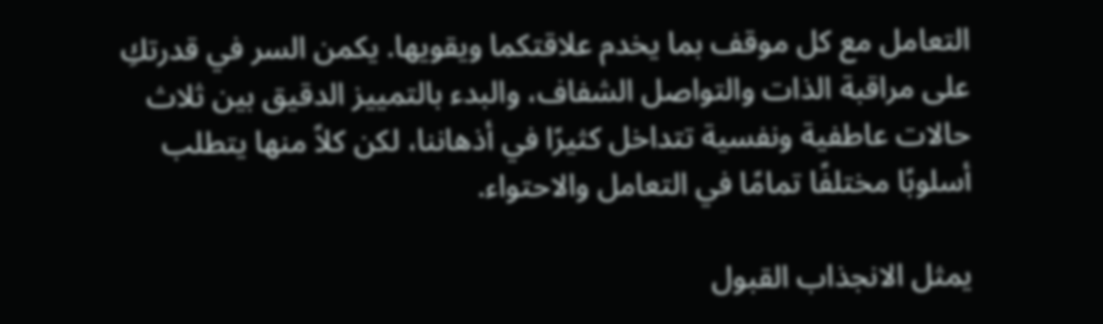التعامل مع كل موقف بما يخدم علاقتكما ويقويها. يكمن السر في قدرتكِ على مراقبة الذات والتواصل الشفاف، والبدء بالتمييز الدقيق بين ثلاث حالات عاطفية ونفسية تتداخل كثيرًا في أذهاننا، لكن كلاً منها يتطلب أسلوبًا مختلفًا تمامًا في التعامل والاحتواء.

يمثل الانجذاب القبول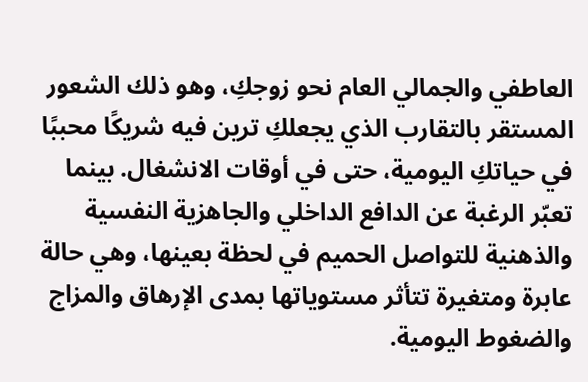العاطفي والجمالي العام نحو زوجكِ، وهو ذلك الشعور المستقر بالتقارب الذي يجعلكِ ترين فيه شريكًا محببًا في حياتكِ اليومية، حتى في أوقات الانشغال. بينما تعبّر الرغبة عن الدافع الداخلي والجاهزية النفسية والذهنية للتواصل الحميم في لحظة بعينها، وهي حالة عابرة ومتغيرة تتأثر مستوياتها بمدى الإرهاق والمزاج والضغوط اليومية.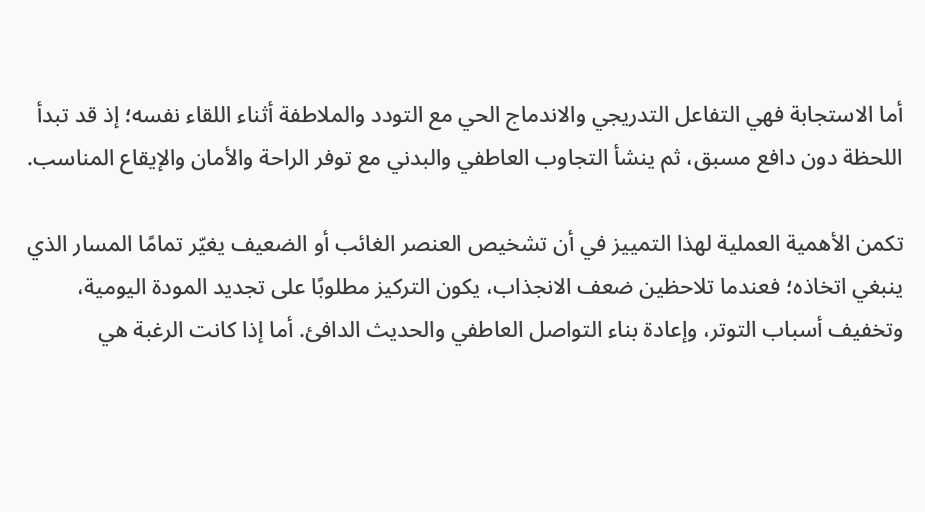أما الاستجابة فهي التفاعل التدريجي والاندماج الحي مع التودد والملاطفة أثناء اللقاء نفسه؛ إذ قد تبدأ اللحظة دون دافع مسبق، ثم ينشأ التجاوب العاطفي والبدني مع توفر الراحة والأمان والإيقاع المناسب.

تكمن الأهمية العملية لهذا التمييز في أن تشخيص العنصر الغائب أو الضعيف يغيّر تمامًا المسار الذي ينبغي اتخاذه؛ فعندما تلاحظين ضعف الانجذاب، يكون التركيز مطلوبًا على تجديد المودة اليومية، وتخفيف أسباب التوتر، وإعادة بناء التواصل العاطفي والحديث الدافئ. أما إذا كانت الرغبة هي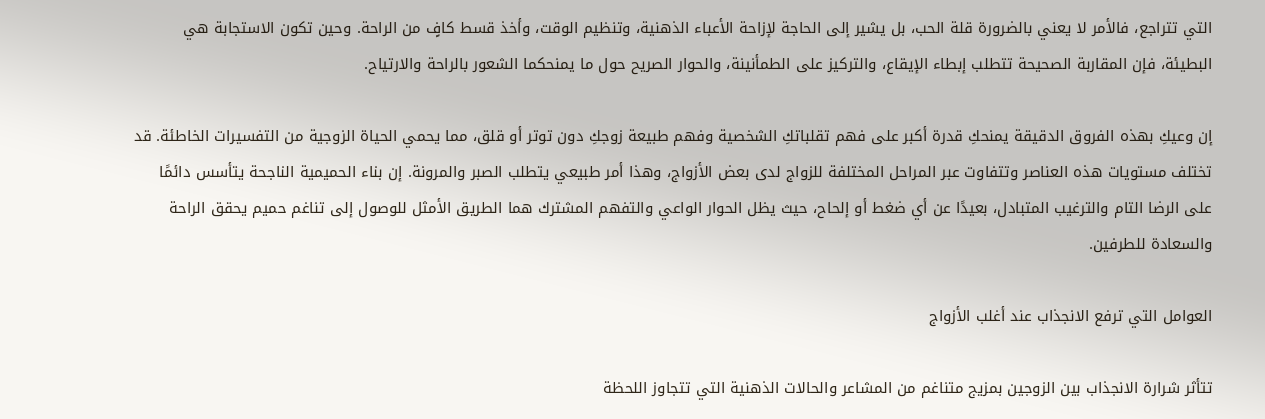التي تتراجع، فالأمر لا يعني بالضرورة قلة الحب، بل يشير إلى الحاجة لإزاحة الأعباء الذهنية، وتنظيم الوقت، وأخذ قسط كافٍ من الراحة. وحين تكون الاستجابة هي البطيئة، فإن المقاربة الصحيحة تتطلب إبطاء الإيقاع، والتركيز على الطمأنينة، والحوار الصريح حول ما يمنحكما الشعور بالراحة والارتياح.

إن وعيكِ بهذه الفروق الدقيقة يمنحكِ قدرة أكبر على فهم تقلباتكِ الشخصية وفهم طبيعة زوجكِ دون توتر أو قلق، مما يحمي الحياة الزوجية من التفسيرات الخاطئة. قد تختلف مستويات هذه العناصر وتتفاوت عبر المراحل المختلفة للزواج لدى بعض الأزواج، وهذا أمر طبيعي يتطلب الصبر والمرونة. إن بناء الحميمية الناجحة يتأسس دائمًا على الرضا التام والترغيب المتبادل، بعيدًا عن أي ضغط أو إلحاح، حيث يظل الحوار الواعي والتفهم المشترك هما الطريق الأمثل للوصول إلى تناغم حميم يحقق الراحة والسعادة للطرفين.

العوامل التي ترفع الانجذاب عند أغلب الأزواج

تتأثر شرارة الانجذاب بين الزوجين بمزيج متناغم من المشاعر والحالات الذهنية التي تتجاوز اللحظة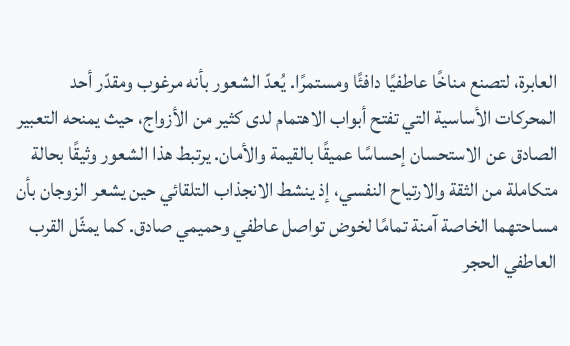العابرة، لتصنع مناخًا عاطفيًا دافئًا ومستمرًا. يُعدّ الشعور بأنه مرغوب ومقدّر أحد المحركات الأساسية التي تفتح أبواب الاهتمام لدى كثير من الأزواج، حيث يمنحه التعبير الصادق عن الاستحسان إحساسًا عميقًا بالقيمة والأمان. يرتبط هذا الشعور وثيقًا بحالة متكاملة من الثقة والارتياح النفسي، إذ ينشط الانجذاب التلقائي حين يشعر الزوجان بأن مساحتهما الخاصة آمنة تمامًا لخوض تواصل عاطفي وحميمي صادق. كما يمثّل القرب العاطفي الحجر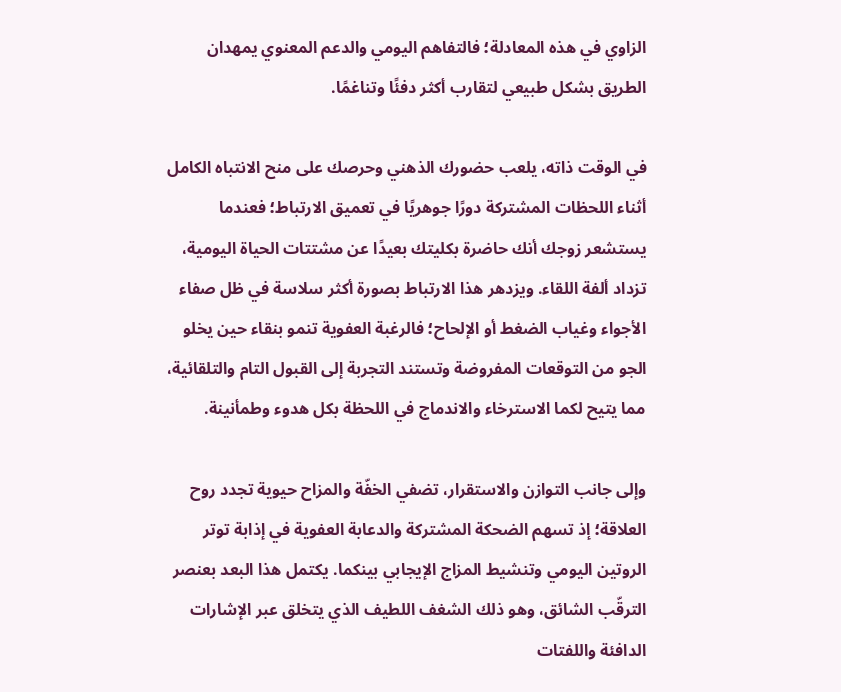الزاوي في هذه المعادلة؛ فالتفاهم اليومي والدعم المعنوي يمهدان الطريق بشكل طبيعي لتقارب أكثر دفئًا وتناغمًا.

في الوقت ذاته، يلعب حضورك الذهني وحرصك على منح الانتباه الكامل أثناء اللحظات المشتركة دورًا جوهريًا في تعميق الارتباط؛ فعندما يستشعر زوجك أنك حاضرة بكليتك بعيدًا عن مشتتات الحياة اليومية، تزداد ألفة اللقاء. ويزدهر هذا الارتباط بصورة أكثر سلاسة في ظل صفاء الأجواء وغياب الضغط أو الإلحاح؛ فالرغبة العفوية تنمو بنقاء حين يخلو الجو من التوقعات المفروضة وتستند التجربة إلى القبول التام والتلقائية، مما يتيح لكما الاسترخاء والاندماج في اللحظة بكل هدوء وطمأنينة.

وإلى جانب التوازن والاستقرار، تضفي الخفّة والمزاح حيوية تجدد روح العلاقة؛ إذ تسهم الضحكة المشتركة والدعابة العفوية في إذابة توتر الروتين اليومي وتنشيط المزاج الإيجابي بينكما. يكتمل هذا البعد بعنصر الترقّب الشائق، وهو ذلك الشغف اللطيف الذي يتخلق عبر الإشارات الدافئة واللفتات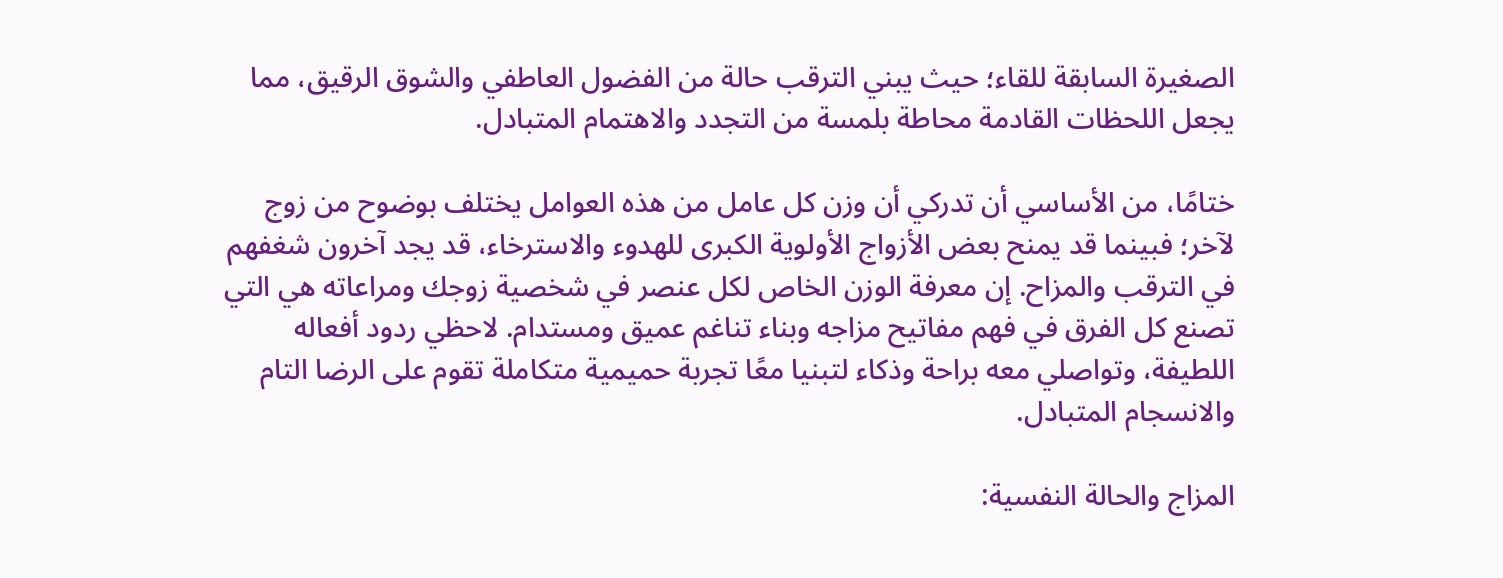الصغيرة السابقة للقاء؛ حيث يبني الترقب حالة من الفضول العاطفي والشوق الرقيق، مما يجعل اللحظات القادمة محاطة بلمسة من التجدد والاهتمام المتبادل.

ختامًا، من الأساسي أن تدركي أن وزن كل عامل من هذه العوامل يختلف بوضوح من زوج لآخر؛ فبينما قد يمنح بعض الأزواج الأولوية الكبرى للهدوء والاسترخاء، قد يجد آخرون شغفهم في الترقب والمزاح. إن معرفة الوزن الخاص لكل عنصر في شخصية زوجك ومراعاته هي التي تصنع كل الفرق في فهم مفاتيح مزاجه وبناء تناغم عميق ومستدام. لاحظي ردود أفعاله اللطيفة، وتواصلي معه براحة وذكاء لتبنيا معًا تجربة حميمية متكاملة تقوم على الرضا التام والانسجام المتبادل.

المزاج والحالة النفسية: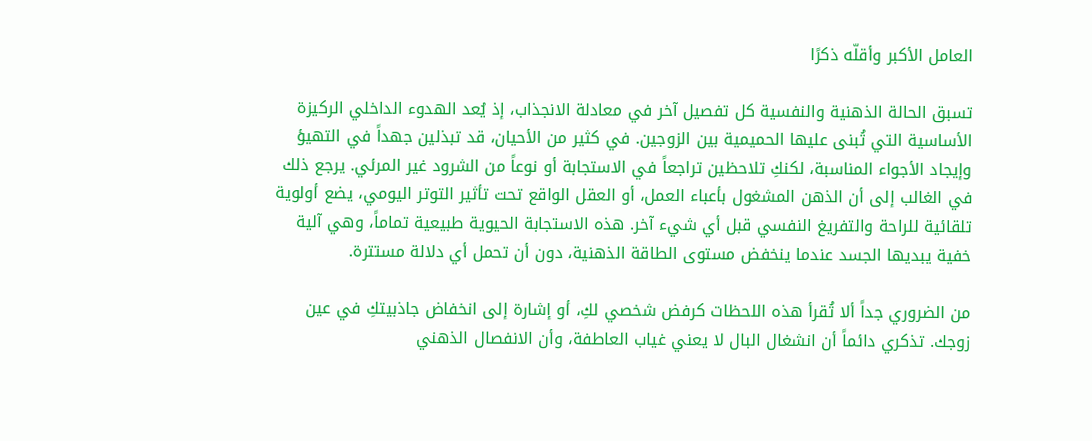العامل الأكبر وأقلّه ذكرًا

تسبق الحالة الذهنية والنفسية كل تفصيل آخر في معادلة الانجذاب، إذ يُعد الهدوء الداخلي الركيزة الأساسية التي تُبنى عليها الحميمية بين الزوجين. في كثير من الأحيان، قد تبذلين جهداً في التهيؤ وإيجاد الأجواء المناسبة، لكنكِ تلاحظين تراجعاً في الاستجابة أو نوعاً من الشرود غير المرئي. يرجع ذلك في الغالب إلى أن الذهن المشغول بأعباء العمل، أو العقل الواقع تحت تأثير التوتر اليومي، يضع أولوية تلقائية للراحة والتفريغ النفسي قبل أي شيء آخر. هذه الاستجابة الحيوية طبيعية تماماً، وهي آلية خفية يبديها الجسد عندما ينخفض مستوى الطاقة الذهنية، دون أن تحمل أي دلالة مستترة.

من الضروري جداً ألا تُقرأ هذه اللحظات كرفض شخصي لكِ، أو إشارة إلى انخفاض جاذبيتكِ في عين زوجك. تذكري دائماً أن انشغال البال لا يعني غياب العاطفة، وأن الانفصال الذهني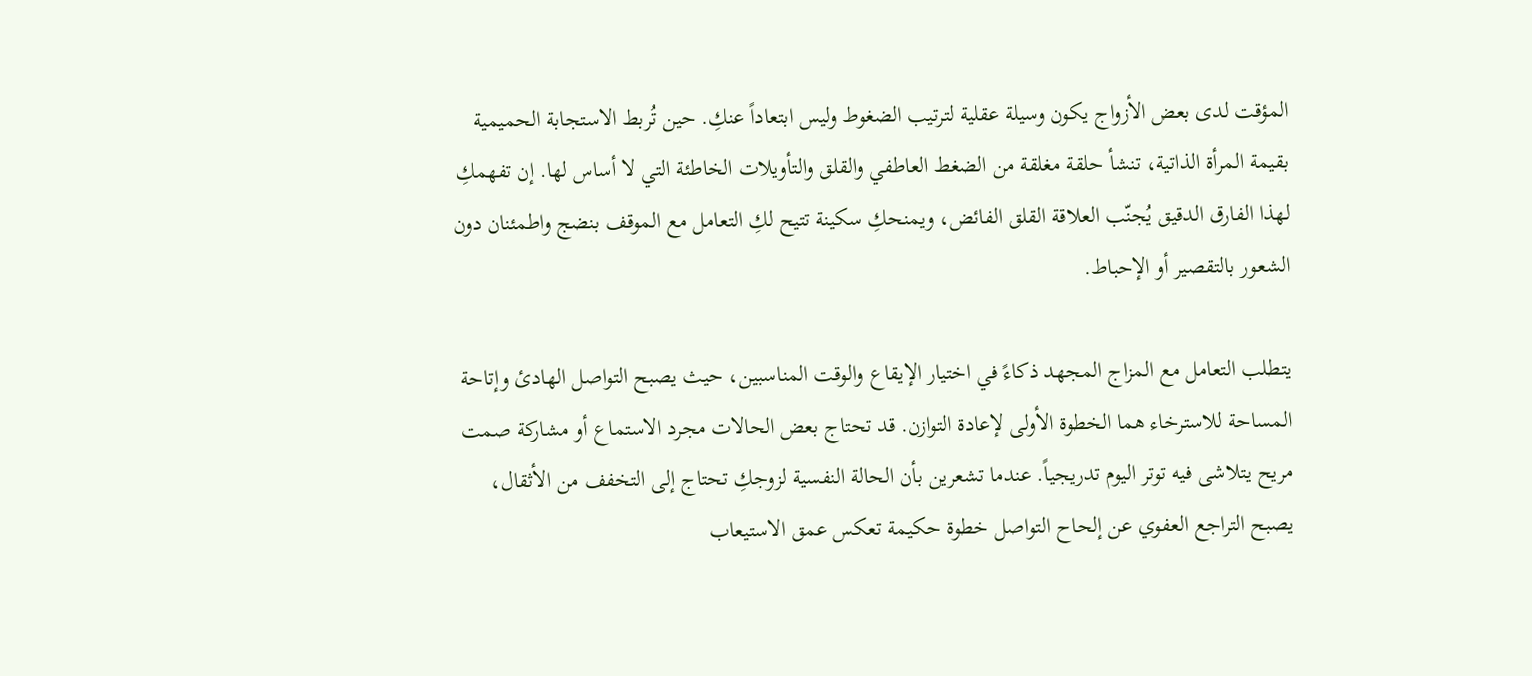المؤقت لدى بعض الأزواج يكون وسيلة عقلية لترتيب الضغوط وليس ابتعاداً عنكِ. حين تُربط الاستجابة الحميمية بقيمة المرأة الذاتية، تنشأ حلقة مغلقة من الضغط العاطفي والقلق والتأويلات الخاطئة التي لا أساس لها. إن تفهمكِ لهذا الفارق الدقيق يُجنّب العلاقة القلق الفائض، ويمنحكِ سكينة تتيح لكِ التعامل مع الموقف بنضج واطمئنان دون الشعور بالتقصير أو الإحباط.

يتطلب التعامل مع المزاج المجهد ذكاءً في اختيار الإيقاع والوقت المناسبين، حيث يصبح التواصل الهادئ وإتاحة المساحة للاسترخاء هما الخطوة الأولى لإعادة التوازن. قد تحتاج بعض الحالات مجرد الاستماع أو مشاركة صمت مريح يتلاشى فيه توتر اليوم تدريجياً. عندما تشعرين بأن الحالة النفسية لزوجكِ تحتاج إلى التخفف من الأثقال، يصبح التراجع العفوي عن إلحاح التواصل خطوة حكيمة تعكس عمق الاستيعاب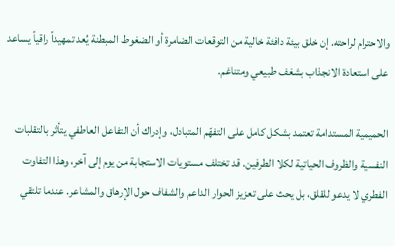والاحترام لراحته. إن خلق بيئة دافئة خالية من التوقعات الضامرة أو الضغوط المبطنة يُعد تمهيداً راقياً يساعد على استعادة الانجذاب بشغف طبيعي ومتناغم.

الحميمية المستدامة تعتمد بشكل كامل على التفهّم المتبادل، وإدراك أن التفاعل العاطفي يتأثر بالتقلبات النفسية والظروف الحياتية لكلا الطرفين. قد تختلف مستويات الاستجابة من يوم إلى آخر، وهذا التفاوت الفطري لا يدعو للقلق، بل يحث على تعزيز الحوار الداعم والشفاف حول الإرهاق والمشاعر. عندما تلتقي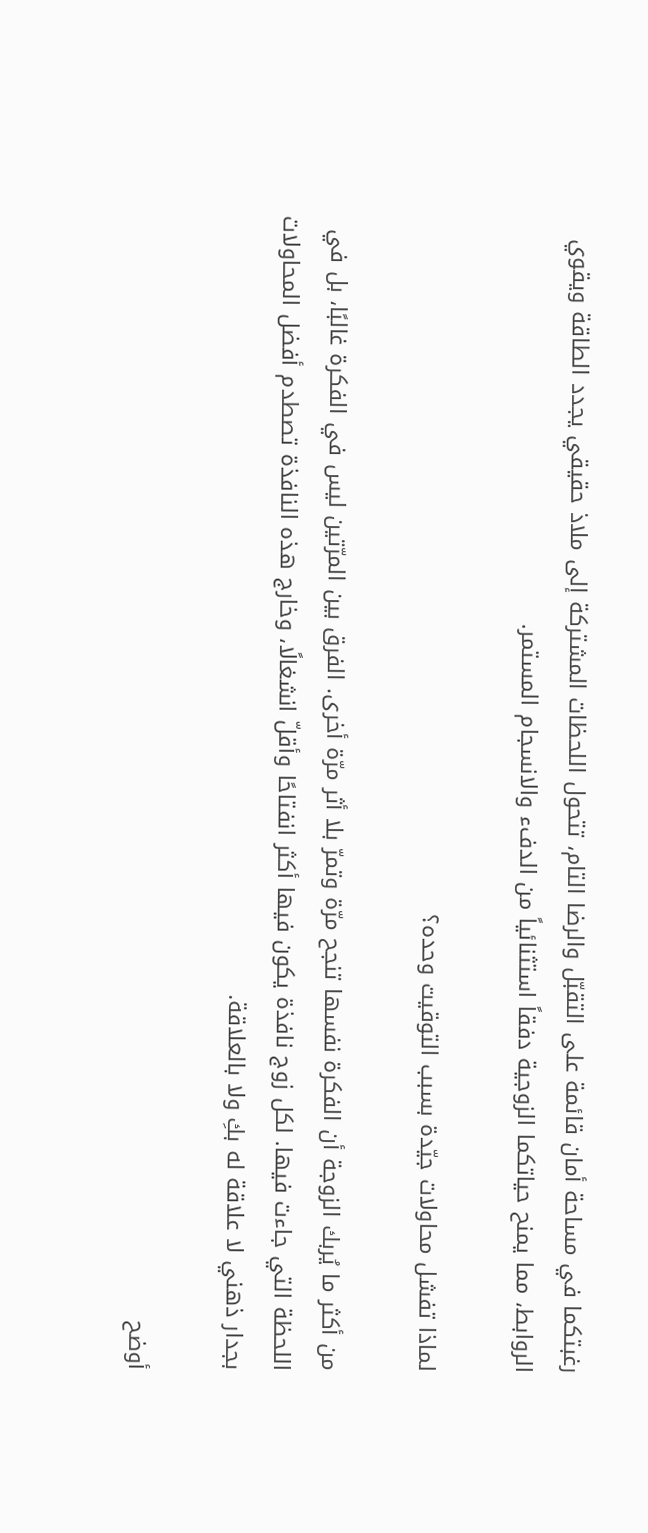رغبتكما في مساحة أمان قائمة على التقبّل والرضا التام، تتحول اللحظات المشتركة إلى ملاذ حقيقي يجدد الطاقة ويقوي الروابط، مما يمنح حياتكما الزوجية دفقاً استثنائياً من الدفء والانسجام المستمر.

لماذا تفشل محاولات جيّدة بسبب التوقيت وحده؟

من أكثر ما يُربك الزوجة أن الفكرة نفسها تنجح مرّة وتمرّ بلا أثر مرّة أخرى. الفرق بين المرّتين ليس في الفكرة غالبًا، بل في اللحظة التي جاءت فيها. لكل زوج نافذة يكون فيها أكثر انفتاحًا وأقلّ انشغالًا، وخارج هذه النافذة تصطدم أفضل المحاولات بجدار ذهني لا علاقة له بكِ ولا بالعلاقة.

أوضح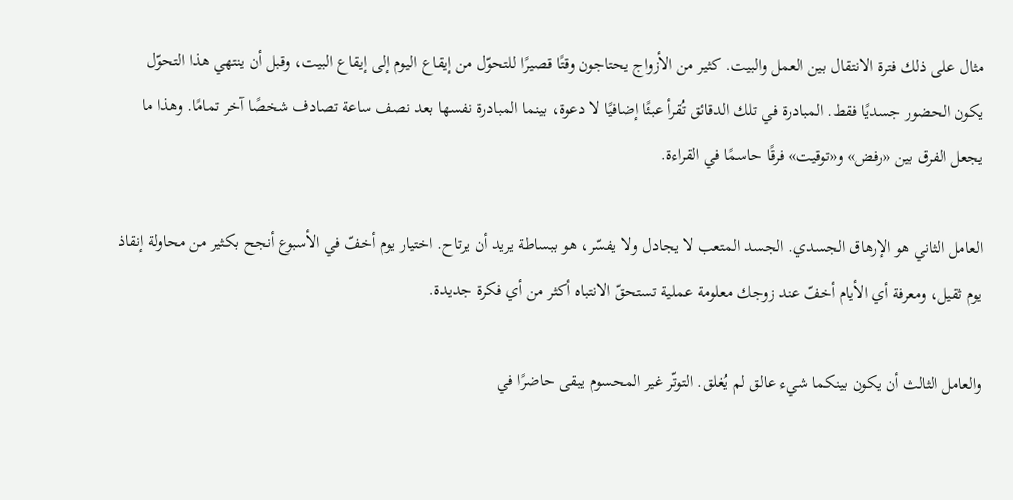مثال على ذلك فترة الانتقال بين العمل والبيت. كثير من الأزواج يحتاجون وقتًا قصيرًا للتحوّل من إيقاع اليوم إلى إيقاع البيت، وقبل أن ينتهي هذا التحوّل يكون الحضور جسديًا فقط. المبادرة في تلك الدقائق تُقرأ عبئًا إضافيًا لا دعوة، بينما المبادرة نفسها بعد نصف ساعة تصادف شخصًا آخر تمامًا. وهذا ما يجعل الفرق بين «رفض» و«توقيت» فرقًا حاسمًا في القراءة.

العامل الثاني هو الإرهاق الجسدي. الجسد المتعب لا يجادل ولا يفسّر، هو ببساطة يريد أن يرتاح. اختيار يوم أخفّ في الأسبوع أنجح بكثير من محاولة إنقاذ يوم ثقيل، ومعرفة أي الأيام أخفّ عند زوجك معلومة عملية تستحقّ الانتباه أكثر من أي فكرة جديدة.

والعامل الثالث أن يكون بينكما شيء عالق لم يُغلق. التوتّر غير المحسوم يبقى حاضرًا في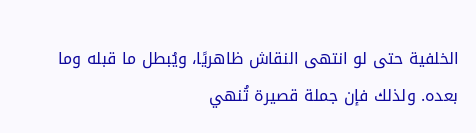الخلفية حتى لو انتهى النقاش ظاهريًا، ويُبطل ما قبله وما بعده. ولذلك فإن جملة قصيرة تُنهي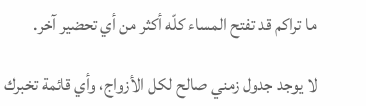ما تراكم قد تفتح المساء كلّه أكثر من أي تحضير آخر.

لا يوجد جدول زمني صالح لكل الأزواج، وأي قائمة تخبرك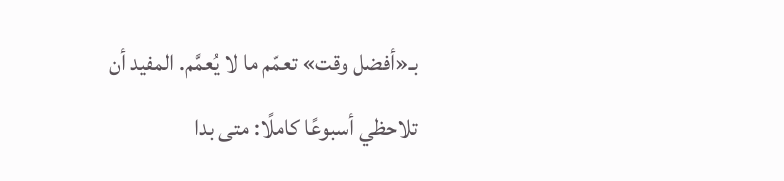بـ«أفضل وقت» تعمّم ما لا يُعمَّم. المفيد أن تلاحظي أسبوعًا كاملًا: متى بدا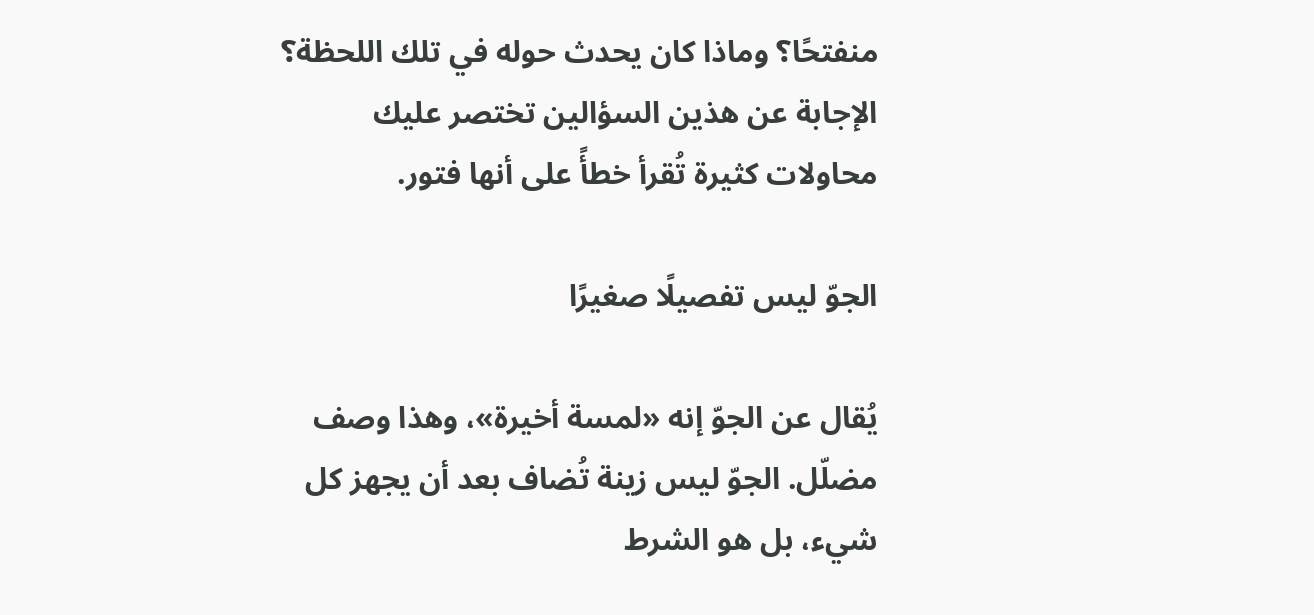منفتحًا؟ وماذا كان يحدث حوله في تلك اللحظة؟ الإجابة عن هذين السؤالين تختصر عليك محاولات كثيرة تُقرأ خطأً على أنها فتور.

الجوّ ليس تفصيلًا صغيرًا

يُقال عن الجوّ إنه «لمسة أخيرة»، وهذا وصف مضلّل. الجوّ ليس زينة تُضاف بعد أن يجهز كل شيء، بل هو الشرط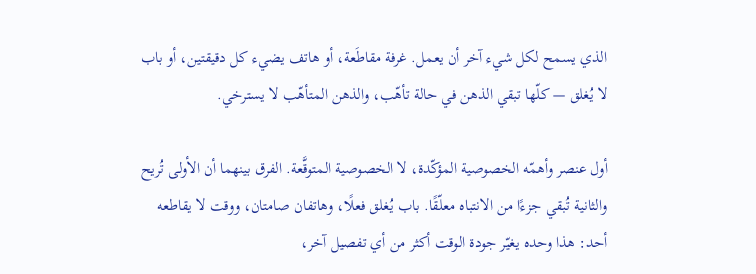الذي يسمح لكل شيء آخر أن يعمل. غرفة مقاطَعة، أو هاتف يضيء كل دقيقتين، أو باب لا يُغلق — كلّها تبقي الذهن في حالة تأهّب، والذهن المتأهّب لا يسترخي.

أول عنصر وأهمّه الخصوصية المؤكّدة، لا الخصوصية المتوقَّعة. الفرق بينهما أن الأولى تُريح والثانية تُبقي جزءًا من الانتباه معلّقًا. باب يُغلق فعلًا، وهاتفان صامتان، ووقت لا يقاطعه أحد: هذا وحده يغيّر جودة الوقت أكثر من أي تفصيل آخر،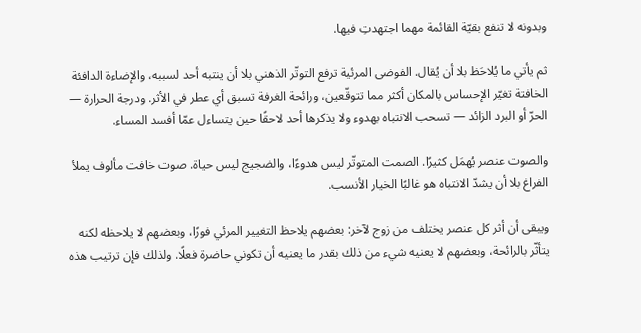وبدونه لا تنفع بقيّة القائمة مهما اجتهدتِ فيها.

ثم يأتي ما يُلاحَظ بلا أن يُقال. الفوضى المرئية ترفع التوتّر الذهني بلا أن ينتبه أحد لسببه، والإضاءة الدافئة الخافتة تغيّر الإحساس بالمكان أكثر مما تتوقّعين، ورائحة الغرفة تسبق أي عطر في الأثر. ودرجة الحرارة — الحرّ أو البرد الزائد — تسحب الانتباه بهدوء ولا يذكرها أحد لاحقًا حين يتساءل عمّا أفسد المساء.

والصوت عنصر يُهمَل كثيرًا. الصمت المتوتّر ليس هدوءًا، والضجيج ليس حياة. صوت خافت مألوف يملأ الفراغ بلا أن يشدّ الانتباه هو غالبًا الخيار الأنسب.

ويبقى أن أثر كل عنصر يختلف من زوج لآخر: بعضهم يلاحظ التغيير المرئي فورًا، وبعضهم لا يلاحظه لكنه يتأثّر بالرائحة، وبعضهم لا يعنيه شيء من ذلك بقدر ما يعنيه أن تكوني حاضرة فعلًا. ولذلك فإن ترتيب هذه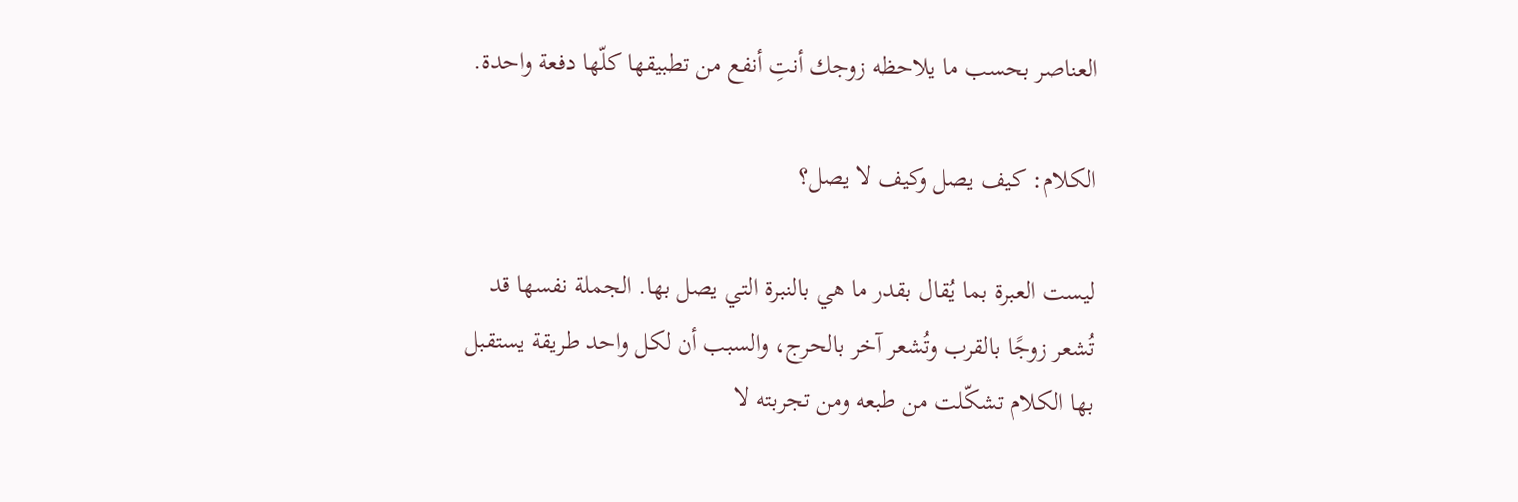العناصر بحسب ما يلاحظه زوجك أنتِ أنفع من تطبيقها كلّها دفعة واحدة.

الكلام: كيف يصل وكيف لا يصل؟

ليست العبرة بما يُقال بقدر ما هي بالنبرة التي يصل بها. الجملة نفسها قد تُشعر زوجًا بالقرب وتُشعر آخر بالحرج، والسبب أن لكل واحد طريقة يستقبل بها الكلام تشكّلت من طبعه ومن تجربته لا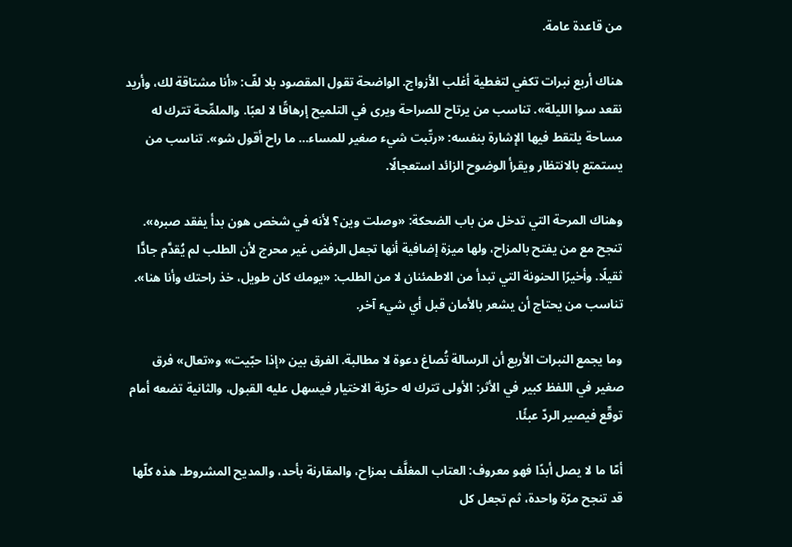من قاعدة عامة.

هناك أربع نبرات تكفي لتغطية أغلب الأزواج. الواضحة تقول المقصود بلا لفّ: «أنا مشتاقة لك، وأريد نقعد سوا الليلة». تناسب من يرتاح للصراحة ويرى في التلميح إرهاقًا لا لعبًا. والملمِّحة تترك له مساحة يلتقط فيها الإشارة بنفسه: «رتّبت شيء صغير للمساء… ما راح أقول شو». تناسب من يستمتع بالانتظار ويقرأ الوضوح الزائد استعجالًا.

وهناك المرحة التي تدخل من باب الضحكة: «وصلت وين؟ لأنه في شخص هون بدأ يفقد صبره». تنجح مع من يفتح بالمزاح، ولها ميزة إضافية أنها تجعل الرفض غير محرج لأن الطلب لم يُقدَّم جادًّا ثقيلًا. وأخيرًا الحنونة التي تبدأ من الاطمئنان لا من الطلب: «يومك كان طويل، خذ راحتك وأنا هنا». تناسب من يحتاج أن يشعر بالأمان قبل أي شيء آخر.

وما يجمع النبرات الأربع أن الرسالة تُصاغ دعوة لا مطالبة. الفرق بين «إذا حبّيت» و«تعال» فرق صغير في اللفظ كبير في الأثر: الأولى تترك له حرّية الاختيار فيسهل عليه القبول، والثانية تضعه أمام توقّع فيصير الردّ عبئًا.

أمّا ما لا يصل أبدًا فهو معروف: العتاب المغلَّف بمزاح، والمقارنة بأحد، والمديح المشروط. هذه كلّها قد تنجح مرّة واحدة، ثم تجعل كل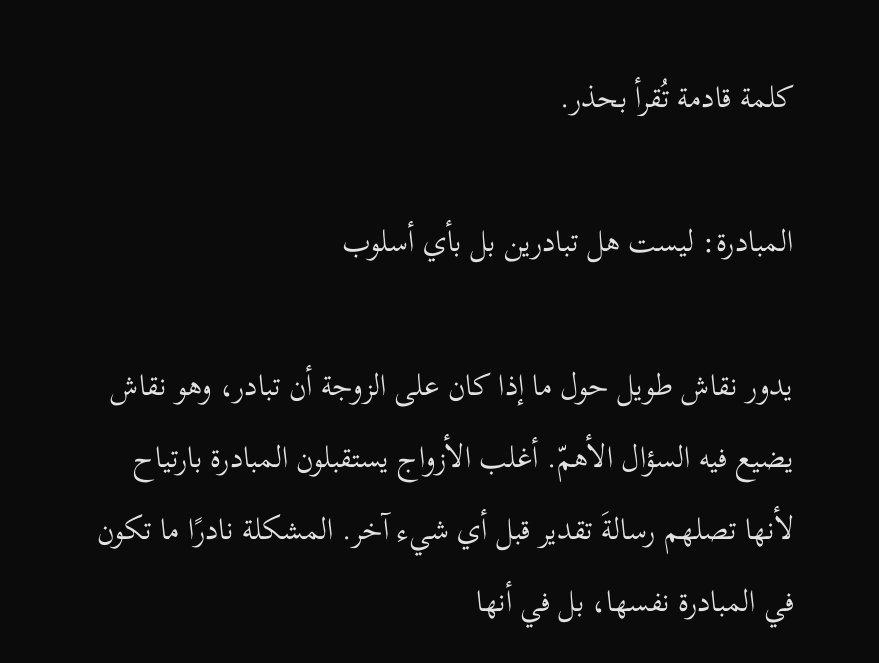كلمة قادمة تُقرأ بحذر.

المبادرة: ليست هل تبادرين بل بأي أسلوب

يدور نقاش طويل حول ما إذا كان على الزوجة أن تبادر، وهو نقاش يضيع فيه السؤال الأهمّ. أغلب الأزواج يستقبلون المبادرة بارتياح لأنها تصلهم رسالةَ تقدير قبل أي شيء آخر. المشكلة نادرًا ما تكون في المبادرة نفسها، بل في أنها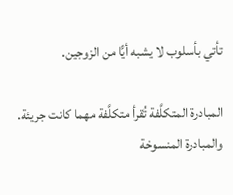تأتي بأسلوب لا يشبه أيًّا من الزوجين.

المبادرة المتكلَّفة تُقرأ متكلَّفة مهما كانت جريئة. والمبادرة المنسوخة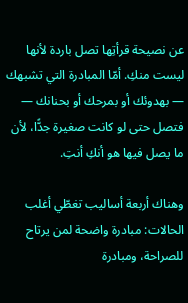عن نصيحة قرأتِها تصل باردة لأنها ليست منكِ. أمّا المبادرة التي تشبهك — بهدوئك أو بمرحك أو بحنانك — فتصل حتى لو كانت صغيرة جدًّا، لأن ما يصل فيها هو أنكِ أنتِ.

وهناك أربعة أساليب تغطّي أغلب الحالات: مبادرة واضحة لمن يرتاح للصراحة، ومبادرة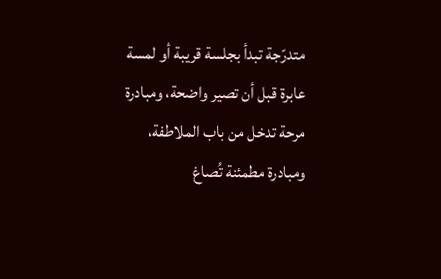متدرّجة تبدأ بجلسة قريبة أو لمسة عابرة قبل أن تصير واضحة، ومبادرة مرحة تدخل من باب الملاطفة، ومبادرة مطمئنة تُصاغ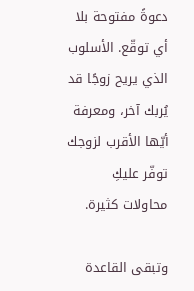دعوةً مفتوحة بلا أي توقّع. الأسلوب الذي يريح زوجًا قد يُربك آخر، ومعرفة أيّها الأقرب لزوجك توفّر عليكِ محاولات كثيرة.

وتبقى القاعدة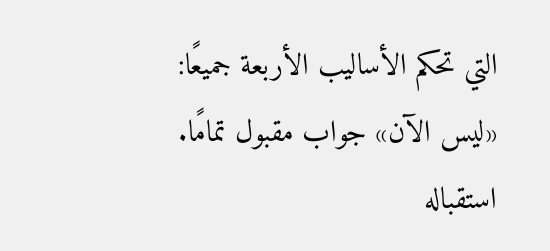التي تحكم الأساليب الأربعة جميعًا: «ليس الآن» جواب مقبول تمامًا. استقباله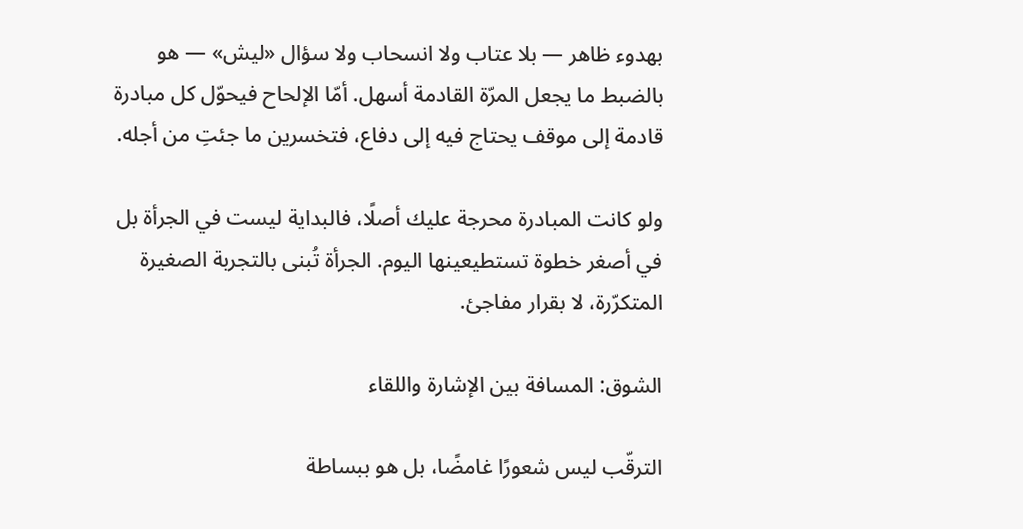بهدوء ظاهر — بلا عتاب ولا انسحاب ولا سؤال «ليش» — هو بالضبط ما يجعل المرّة القادمة أسهل. أمّا الإلحاح فيحوّل كل مبادرة قادمة إلى موقف يحتاج فيه إلى دفاع، فتخسرين ما جئتِ من أجله.

ولو كانت المبادرة محرجة عليك أصلًا، فالبداية ليست في الجرأة بل في أصغر خطوة تستطيعينها اليوم. الجرأة تُبنى بالتجربة الصغيرة المتكرّرة، لا بقرار مفاجئ.

الشوق: المسافة بين الإشارة واللقاء

الترقّب ليس شعورًا غامضًا، بل هو ببساطة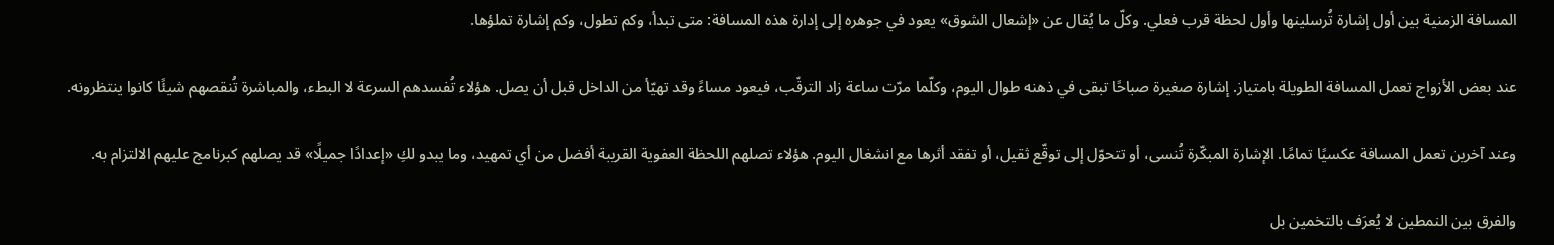المسافة الزمنية بين أول إشارة تُرسلينها وأول لحظة قرب فعلي. وكلّ ما يُقال عن «إشعال الشوق» يعود في جوهره إلى إدارة هذه المسافة: متى تبدأ، وكم تطول، وكم إشارة تملؤها.

عند بعض الأزواج تعمل المسافة الطويلة بامتياز. إشارة صغيرة صباحًا تبقى في ذهنه طوال اليوم، وكلّما مرّت ساعة زاد الترقّب، فيعود مساءً وقد تهيّأ من الداخل قبل أن يصل. هؤلاء تُفسدهم السرعة لا البطء، والمباشرة تُنقصهم شيئًا كانوا ينتظرونه.

وعند آخرين تعمل المسافة عكسيًا تمامًا. الإشارة المبكّرة تُنسى، أو تتحوّل إلى توقّع ثقيل، أو تفقد أثرها مع انشغال اليوم. هؤلاء تصلهم اللحظة العفوية القريبة أفضل من أي تمهيد، وما يبدو لكِ «إعدادًا جميلًا» قد يصلهم كبرنامج عليهم الالتزام به.

والفرق بين النمطين لا يُعرَف بالتخمين بل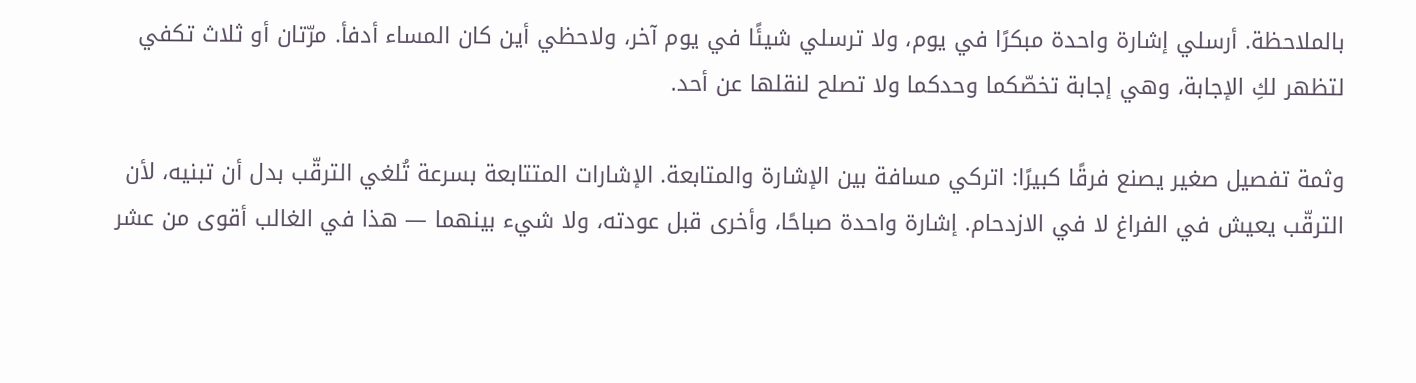بالملاحظة. أرسلي إشارة واحدة مبكرًا في يوم، ولا ترسلي شيئًا في يوم آخر، ولاحظي أين كان المساء أدفأ. مرّتان أو ثلاث تكفي لتظهر لكِ الإجابة، وهي إجابة تخصّكما وحدكما ولا تصلح لنقلها عن أحد.

وثمة تفصيل صغير يصنع فرقًا كبيرًا: اتركي مسافة بين الإشارة والمتابعة. الإشارات المتتابعة بسرعة تُلغي الترقّب بدل أن تبنيه، لأن الترقّب يعيش في الفراغ لا في الازدحام. إشارة واحدة صباحًا، وأخرى قبل عودته، ولا شيء بينهما — هذا في الغالب أقوى من عشر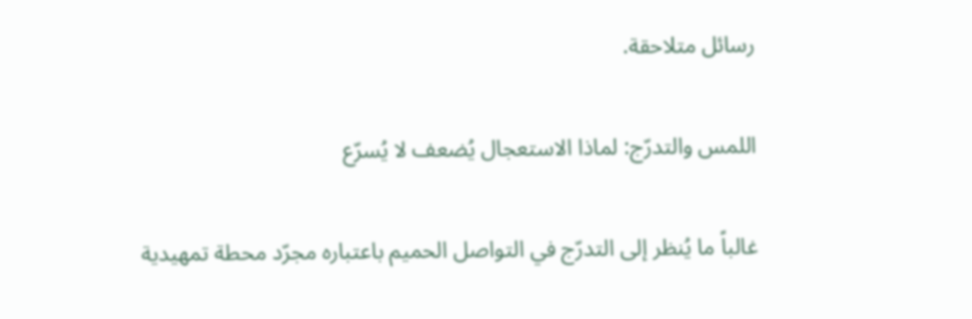رسائل متلاحقة.

اللمس والتدرّج: لماذا الاستعجال يُضعف لا يُسرّع

غالباً ما يُنظر إلى التدرّج في التواصل الحميم باعتباره مجرّد محطة تمهيدية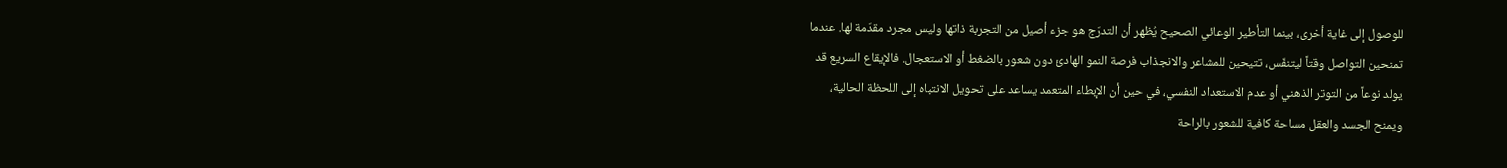للوصول إلى غاية أخرى، بينما التأطير الوعائي الصحيح يُظهر أن التدرّج هو جزء أصيل من التجربة ذاتها وليس مجرد مقدّمة لها. عندما تمنحين التواصل وقتاً ليتنفّس، تتيحين للمشاعر والانجذاب فرصة النمو الهادئ دون شعور بالضغط أو الاستعجال. فالإيقاع السريع قد يولد نوعاً من التوتر الذهني أو عدم الاستعداد النفسي، في حين أن الإبطاء المتعمد يساعد على تحويل الانتباه إلى اللحظة الحالية، ويمنح الجسد والعقل مساحة كافية للشعور بالراحة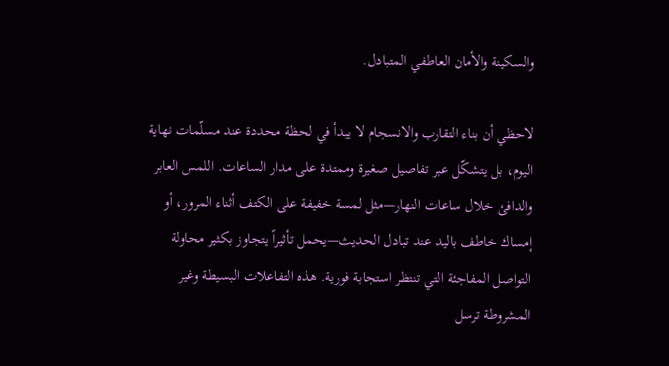والسكينة والأمان العاطفي المتبادل.

لاحظي أن بناء التقارب والانسجام لا يبدأ في لحظة محددة عند مسلّمات نهاية اليوم، بل يتشكّل عبر تفاصيل صغيرة وممتدة على مدار الساعات. اللمس العابر والدافئ خلال ساعات النهار—مثل لمسة خفيفة على الكتف أثناء المرور، أو إمساك خاطف باليد عند تبادل الحديث—يحمل تأثيراً يتجاوز بكثير محاولة التواصل المفاجئة التي تنتظر استجابة فورية. هذه التفاعلات البسيطة وغير المشروطة ترسل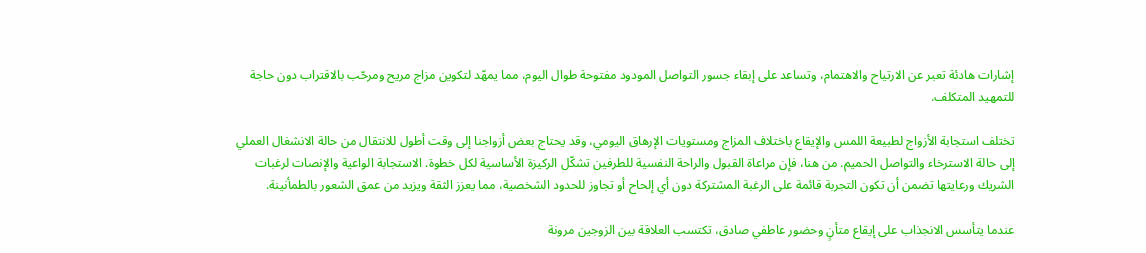إشارات هادئة تعبر عن الارتياح والاهتمام، وتساعد على إبقاء جسور التواصل المودود مفتوحة طوال اليوم، مما يمهّد لتكوين مزاج مريح ومرحّب بالاقتراب دون حاجة للتمهيد المتكلف.

تختلف استجابة الأزواج لطبيعة اللمس والإيقاع باختلاف المزاج ومستويات الإرهاق اليومي، وقد يحتاج بعض أزواجنا إلى وقت أطول للانتقال من حالة الانشغال العملي إلى حالة الاسترخاء والتواصل الحميم. من هنا، فإن مراعاة القبول والراحة النفسية للطرفين تشكّل الركيزة الأساسية لكل خطوة. الاستجابة الواعية والإنصات لرغبات الشريك ورعايتها تضمن أن تكون التجربة قائمة على الرغبة المشتركة دون أي إلحاح أو تجاوز للحدود الشخصية، مما يعزز الثقة ويزيد من عمق الشعور بالطمأنينة.

عندما يتأسس الانجذاب على إيقاع متأنٍ وحضور عاطفي صادق، تكتسب العلاقة بين الزوجين مرونة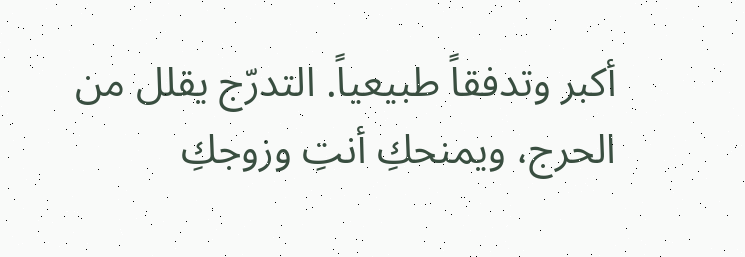أكبر وتدفقاً طبيعياً. التدرّج يقلل من الحرج، ويمنحكِ أنتِ وزوجكِ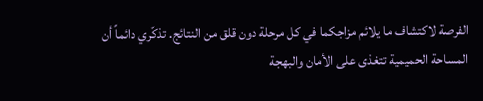الفرصة لاكتشاف ما يلائم مزاجكما في كل مرحلة دون قلق من النتائج. تذكّري دائماً أن المساحة الحميمية تتغذى على الأمان والبهجة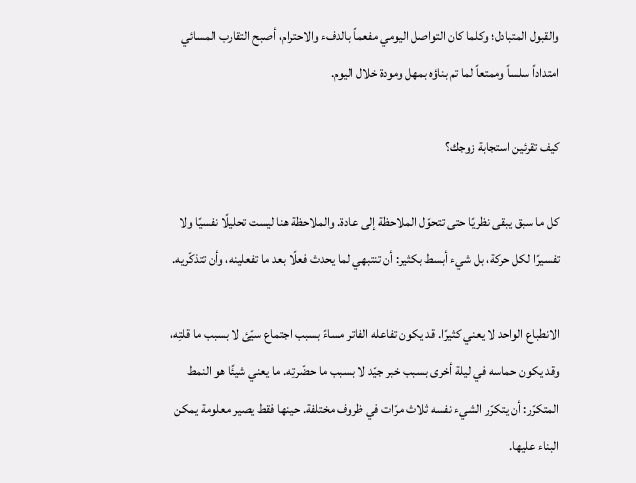والقبول المتبادل؛ وكلما كان التواصل اليومي مفعماً بالدفء والاحترام، أصبح التقارب المسائي امتداداً سلساً وممتعاً لما تم بناؤه بمهل ومودة خلال اليوم.

كيف تقرئين استجابة زوجك؟

كل ما سبق يبقى نظريًا حتى تتحوّل الملاحظة إلى عادة. والملاحظة هنا ليست تحليلًا نفسيًا ولا تفسيرًا لكل حركة، بل شيء أبسط بكثير: أن تنتبهي لما يحدث فعلًا بعد ما تفعلينه، وأن تتذكّريه.

الانطباع الواحد لا يعني كثيرًا. قد يكون تفاعله الفاتر مساءً بسبب اجتماع سيّئ لا بسبب ما قلتِه، وقد يكون حماسه في ليلة أخرى بسبب خبر جيّد لا بسبب ما حضّرتِه. ما يعني شيئًا هو النمط المتكرّر: أن يتكرّر الشيء نفسه ثلاث مرّات في ظروف مختلفة. حينها فقط يصير معلومة يمكن البناء عليها.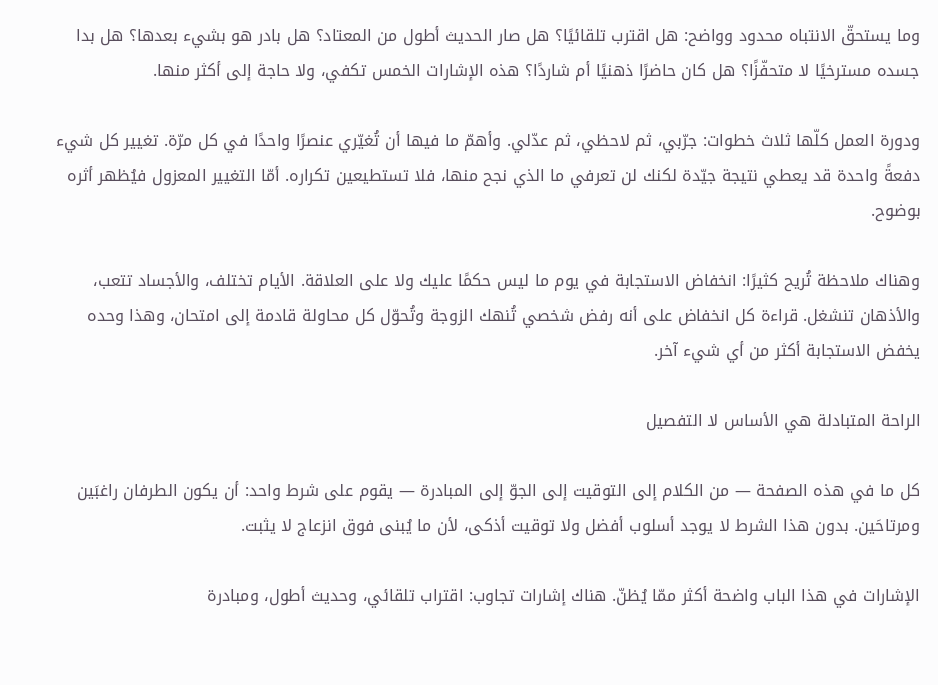وما يستحقّ الانتباه محدود وواضح: هل اقترب تلقائيًا؟ هل صار الحديث أطول من المعتاد؟ هل بادر هو بشيء بعدها؟ هل بدا جسده مسترخيًا لا متحفّزًا؟ هل كان حاضرًا ذهنيًا أم شاردًا؟ هذه الإشارات الخمس تكفي، ولا حاجة إلى أكثر منها.

ودورة العمل كلّها ثلاث خطوات: جرّبي، ثم لاحظي، ثم عدّلي. وأهمّ ما فيها أن تُغيّري عنصرًا واحدًا في كل مرّة. تغيير كل شيء دفعةً واحدة قد يعطي نتيجة جيّدة لكنك لن تعرفي ما الذي نجح منها، فلا تستطيعين تكراره. أمّا التغيير المعزول فيُظهر أثره بوضوح.

وهناك ملاحظة تُريح كثيرًا: انخفاض الاستجابة في يوم ما ليس حكمًا عليك ولا على العلاقة. الأيام تختلف، والأجساد تتعب، والأذهان تنشغل. قراءة كل انخفاض على أنه رفض شخصي تُنهك الزوجة وتُحوّل كل محاولة قادمة إلى امتحان، وهذا وحده يخفض الاستجابة أكثر من أي شيء آخر.

الراحة المتبادلة هي الأساس لا التفصيل

كل ما في هذه الصفحة — من الكلام إلى التوقيت إلى الجوّ إلى المبادرة — يقوم على شرط واحد: أن يكون الطرفان راغبَين ومرتاحَين. بدون هذا الشرط لا يوجد أسلوب أفضل ولا توقيت أذكى، لأن ما يُبنى فوق انزعاج لا يثبت.

الإشارات في هذا الباب واضحة أكثر ممّا يُظنّ. هناك إشارات تجاوب: اقتراب تلقائي، وحديث أطول، ومبادرة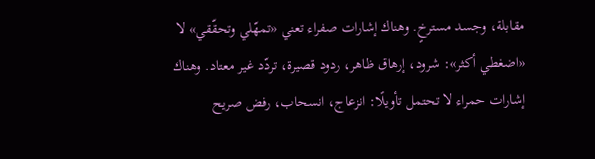مقابلة، وجسد مسترخٍ. وهناك إشارات صفراء تعني «تمهّلي وتحقّقي» لا «اضغطي أكثر»: شرود، إرهاق ظاهر، ردود قصيرة، تردّد غير معتاد. وهناك إشارات حمراء لا تحتمل تأويلًا: انزعاج، انسحاب، رفض صريح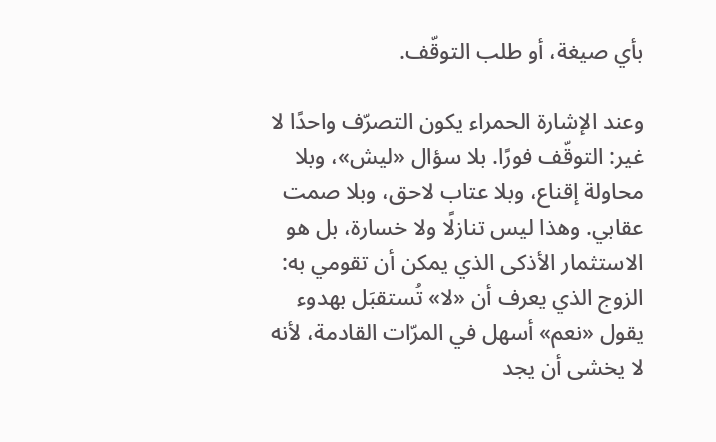بأي صيغة، أو طلب التوقّف.

وعند الإشارة الحمراء يكون التصرّف واحدًا لا غير: التوقّف فورًا. بلا سؤال «ليش»، وبلا محاولة إقناع، وبلا عتاب لاحق، وبلا صمت عقابي. وهذا ليس تنازلًا ولا خسارة، بل هو الاستثمار الأذكى الذي يمكن أن تقومي به: الزوج الذي يعرف أن «لا» تُستقبَل بهدوء يقول «نعم» أسهل في المرّات القادمة، لأنه لا يخشى أن يجد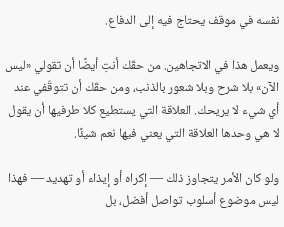نفسه في موقف يحتاج فيه إلى الدفاع.

ويعمل هذا في الاتجاهين. من حقّك أنتِ أيضًا أن تقولي «ليس الآن» بلا شرح وبلا شعور بالذنب، ومن حقّك أن تتوقّفي عند أي شيء لا يريحك. العلاقة التي يستطيع كلا طرفيها أن يقول لا هي وحدها العلاقة التي يعني فيها نعم شيئًا.

ولو كان الأمر يتجاوز ذلك — إكراه أو إيذاء أو تهديد — فهذا ليس موضوع أسلوب تواصل أفضل، بل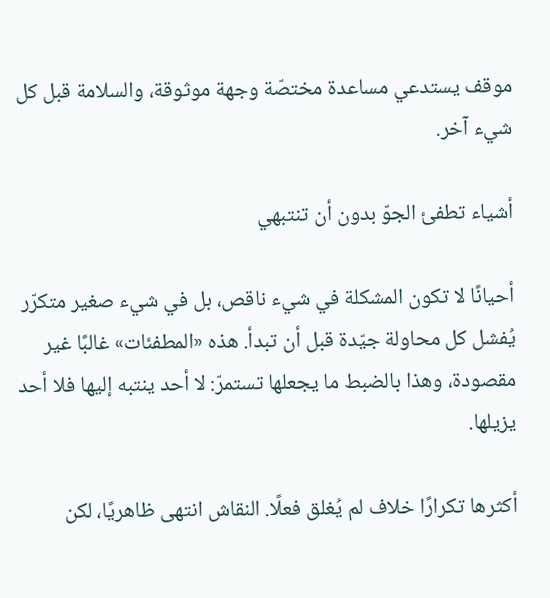موقف يستدعي مساعدة مختصّة وجهة موثوقة، والسلامة قبل كل شيء آخر.

أشياء تطفئ الجوّ بدون أن تنتبهي

أحيانًا لا تكون المشكلة في شيء ناقص، بل في شيء صغير متكرّر يُفشل كل محاولة جيّدة قبل أن تبدأ. هذه «المطفئات» غالبًا غير مقصودة، وهذا بالضبط ما يجعلها تستمرّ: لا أحد ينتبه إليها فلا أحد يزيلها.

أكثرها تكرارًا خلاف لم يُغلق فعلًا. النقاش انتهى ظاهريًا، لكن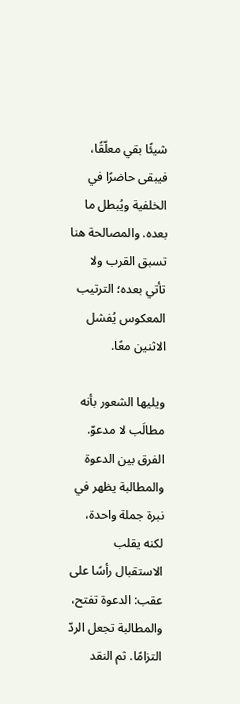شيئًا بقي معلّقًا، فيبقى حاضرًا في الخلفية ويُبطل ما بعده. والمصالحة هنا تسبق القرب ولا تأتي بعده؛ الترتيب المعكوس يُفشل الاثنين معًا.

ويليها الشعور بأنه مطالَب لا مدعوّ. الفرق بين الدعوة والمطالبة يظهر في نبرة جملة واحدة، لكنه يقلب الاستقبال رأسًا على عقب: الدعوة تفتح، والمطالبة تجعل الردّ التزامًا. ثم النقد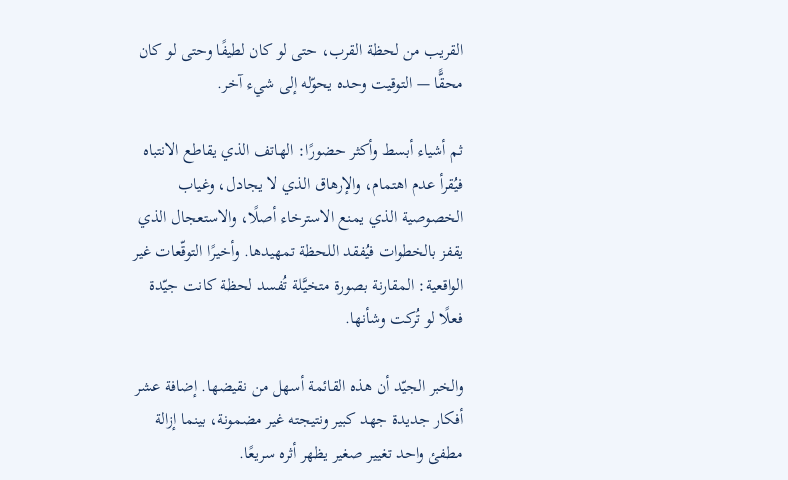القريب من لحظة القرب، حتى لو كان لطيفًا وحتى لو كان محقًّا — التوقيت وحده يحوّله إلى شيء آخر.

ثم أشياء أبسط وأكثر حضورًا: الهاتف الذي يقاطع الانتباه فيُقرأ عدم اهتمام، والإرهاق الذي لا يجادل، وغياب الخصوصية الذي يمنع الاسترخاء أصلًا، والاستعجال الذي يقفز بالخطوات فيُفقد اللحظة تمهيدها. وأخيرًا التوقّعات غير الواقعية: المقارنة بصورة متخيَّلة تُفسد لحظة كانت جيّدة فعلًا لو تُركت وشأنها.

والخبر الجيّد أن هذه القائمة أسهل من نقيضها. إضافة عشر أفكار جديدة جهد كبير ونتيجته غير مضمونة، بينما إزالة مطفئ واحد تغيير صغير يظهر أثره سريعًا.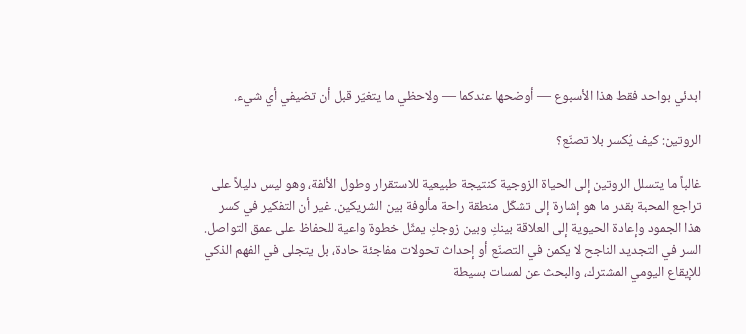ابدئي بواحد فقط هذا الأسبوع — أوضحها عندكما — ولاحظي ما يتغيّر قبل أن تضيفي أي شيء.

الروتين: كيف يُكسر بلا تصنّع؟

غالباً ما يتسلل الروتين إلى الحياة الزوجية كنتيجة طبيعية للاستقرار وطول الألفة، وهو ليس دليلاً على تراجع المحبة بقدر ما هو إشارة إلى تشكّل منطقة راحة مألوفة بين الشريكين. غير أن التفكير في كسر هذا الجمود وإعادة الحيوية إلى العلاقة بينكِ وبين زوجكِ يمثّل خطوة واعية للحفاظ على عمق التواصل. السر في التجديد الناجح لا يكمن في التصنّع أو إحداث تحولات مفاجئة حادة، بل يتجلى في الفهم الذكي للإيقاع اليومي المشترك، والبحث عن لمسات بسيطة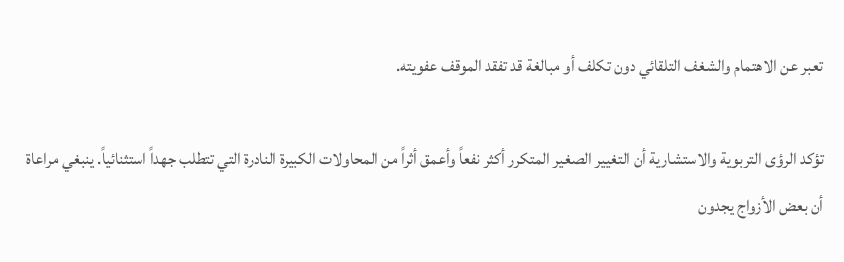تعبر عن الاهتمام والشغف التلقائي دون تكلف أو مبالغة قد تفقد الموقف عفويته.

تؤكد الرؤى التربوية والاستشارية أن التغيير الصغير المتكرر أكثر نفعاً وأعمق أثراً من المحاولات الكبيرة النادرة التي تتطلب جهداً استثنائياً. ينبغي مراعاة أن بعض الأزواج يجدون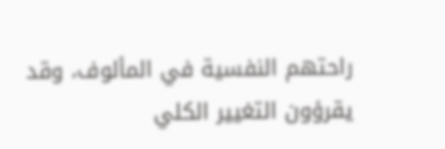راحتهم النفسية في المألوف، وقد يقرؤون التغيير الكلي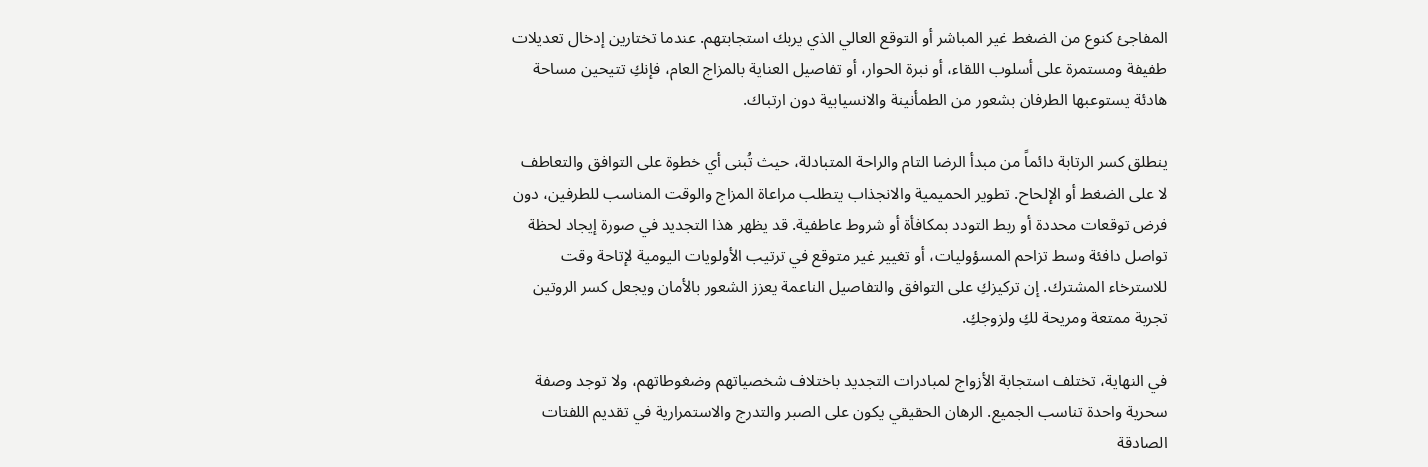المفاجئ كنوع من الضغط غير المباشر أو التوقع العالي الذي يربك استجابتهم. عندما تختارين إدخال تعديلات طفيفة ومستمرة على أسلوب اللقاء، أو نبرة الحوار، أو تفاصيل العناية بالمزاج العام، فإنكِ تتيحين مساحة هادئة يستوعبها الطرفان بشعور من الطمأنينة والانسيابية دون ارتباك.

ينطلق كسر الرتابة دائماً من مبدأ الرضا التام والراحة المتبادلة، حيث تُبنى أي خطوة على التوافق والتعاطف لا على الضغط أو الإلحاح. تطوير الحميمية والانجذاب يتطلب مراعاة المزاج والوقت المناسب للطرفين، دون فرض توقعات محددة أو ربط التودد بمكافأة أو شروط عاطفية. قد يظهر هذا التجديد في صورة إيجاد لحظة تواصل دافئة وسط تزاحم المسؤوليات، أو تغيير غير متوقع في ترتيب الأولويات اليومية لإتاحة وقت للاسترخاء المشترك. إن تركيزكِ على التوافق والتفاصيل الناعمة يعزز الشعور بالأمان ويجعل كسر الروتين تجربة ممتعة ومريحة لكِ ولزوجكِ.

في النهاية، تختلف استجابة الأزواج لمبادرات التجديد باختلاف شخصياتهم وضغوطاتهم، ولا توجد وصفة سحرية واحدة تناسب الجميع. الرهان الحقيقي يكون على الصبر والتدرج والاستمرارية في تقديم اللفتات الصادقة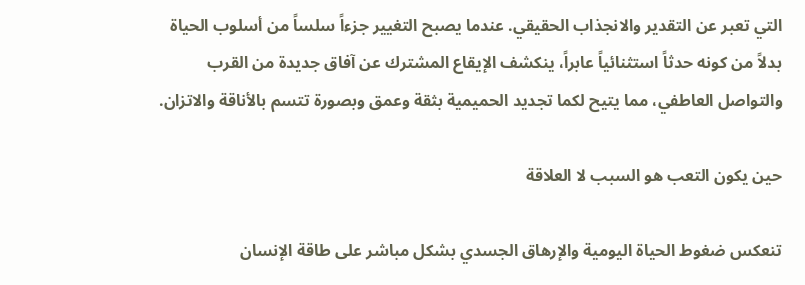التي تعبر عن التقدير والانجذاب الحقيقي. عندما يصبح التغيير جزءاً سلساً من أسلوب الحياة بدلاً من كونه حدثاً استثنائياً عابراً، ينكشف الإيقاع المشترك عن آفاق جديدة من القرب والتواصل العاطفي، مما يتيح لكما تجديد الحميمية بثقة وعمق وبصورة تتسم بالأناقة والاتزان.

حين يكون التعب هو السبب لا العلاقة

تنعكس ضغوط الحياة اليومية والإرهاق الجسدي بشكل مباشر على طاقة الإنسان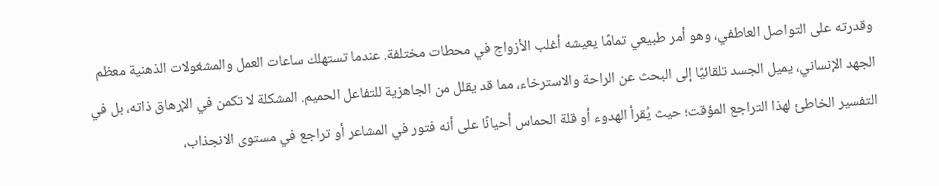وقدرته على التواصل العاطفي، وهو أمر طبيعي تمامًا يعيشه أغلب الأزواج في محطات مختلفة. عندما تستهلك ساعات العمل والمشغولات الذهنية معظم الجهد الإنساني، يميل الجسد تلقائيًا إلى البحث عن الراحة والاسترخاء، مما قد يقلل من الجاهزية للتفاعل الحميم. المشكلة لا تكمن في الإرهاق ذاته، بل في التفسير الخاطئ لهذا التراجع المؤقت؛ حيث يُقرأ الهدوء أو قلة الحماس أحيانًا على أنه فتور في المشاعر أو تراجع في مستوى الانجذاب،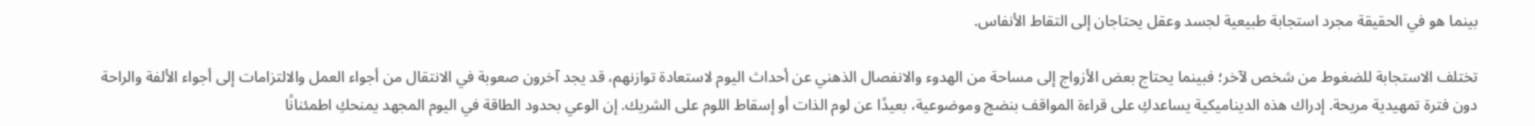بينما هو في الحقيقة مجرد استجابة طبيعية لجسد وعقل يحتاجان إلى التقاط الأنفاس.

تختلف الاستجابة للضغوط من شخص لآخر؛ فبينما يحتاج بعض الأزواج إلى مساحة من الهدوء والانفصال الذهني عن أحداث اليوم لاستعادة توازنهم، قد يجد آخرون صعوبة في الانتقال من أجواء العمل والالتزامات إلى أجواء الألفة والراحة دون فترة تمهيدية مريحة. إدراك هذه الديناميكية يساعدكِ على قراءة المواقف بنضج وموضوعية، بعيدًا عن لوم الذات أو إسقاط اللوم على الشريك. إن الوعي بحدود الطاقة في اليوم المجهد يمنحكِ اطمئنانًا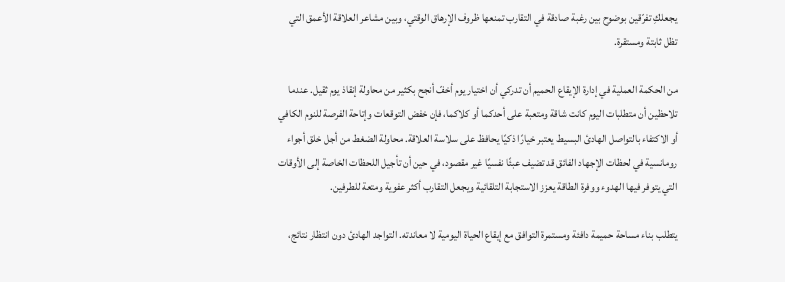يجعلكِ تفرّقين بوضوح بين رغبة صادقة في التقارب تمنعها ظروف الإرهاق الوقتي، وبين مشاعر العلاقة الأعمق التي تظل ثابتة ومستقرة.

من الحكمة العملية في إدارة الإيقاع الحميم أن تدركي أن اختيار يوم أخفّ أنجح بكثير من محاولة إنقاذ يوم ثقيل. عندما تلاحظين أن متطلبات اليوم كانت شاقة ومتعبة على أحدكما أو كلاكما، فإن خفض التوقعات وإتاحة الفرصة للنوم الكافي أو الاكتفاء بالتواصل الهادئ البسيط يعتبر خيارًا ذكيًا يحافظ على سلاسة العلاقة. محاولة الضغط من أجل خلق أجواء رومانسية في لحظات الإجهاد الفائق قد تضيف عبئًا نفسيًا غير مقصود، في حين أن تأجيل اللحظات الخاصة إلى الأوقات التي يتوفر فيها الهدوء ووفرة الطاقة يعزز الاستجابة التلقائية ويجعل التقارب أكثر عفوية ومتعة للطرفين.

يتطلب بناء مساحة حميمة دافئة ومستمرة التوافق مع إيقاع الحياة اليومية لا معاندته. التواجد الهادئ دون انتظار نتائج،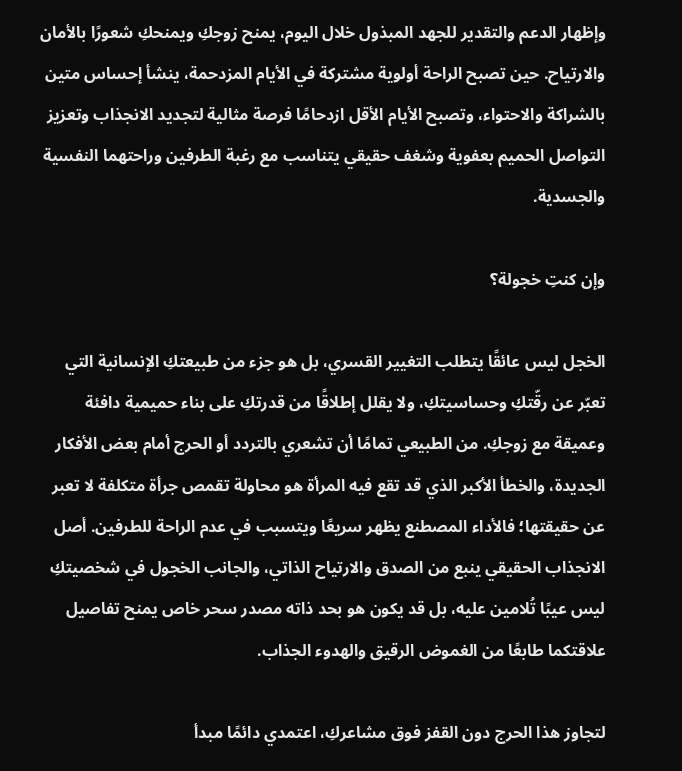وإظهار الدعم والتقدير للجهد المبذول خلال اليوم، يمنح زوجكِ ويمنحكِ شعورًا بالأمان والارتياح. حين تصبح الراحة أولوية مشتركة في الأيام المزدحمة، ينشأ إحساس متين بالشراكة والاحتواء، وتصبح الأيام الأقل ازدحامًا فرصة مثالية لتجديد الانجذاب وتعزيز التواصل الحميم بعفوية وشغف حقيقي يتناسب مع رغبة الطرفين وراحتهما النفسية والجسدية.

وإن كنتِ خجولة؟

الخجل ليس عائقًا يتطلب التغيير القسري، بل هو جزء من طبيعتكِ الإنسانية التي تعبّر عن رقّتكِ وحساسيتكِ، ولا يقلل إطلاقًا من قدرتكِ على بناء حميمية دافئة وعميقة مع زوجكِ. من الطبيعي تمامًا أن تشعري بالتردد أو الحرج أمام بعض الأفكار الجديدة، والخطأ الأكبر الذي قد تقع فيه المرأة هو محاولة تقمص جرأة متكلفة لا تعبر عن حقيقتها؛ فالأداء المصطنع يظهر سريعًا ويتسبب في عدم الراحة للطرفين. أصل الانجذاب الحقيقي ينبع من الصدق والارتياح الذاتي، والجانب الخجول في شخصيتكِ ليس عيبًا تُلامين عليه، بل قد يكون هو بحد ذاته مصدر سحر خاص يمنح تفاصيل علاقتكما طابعًا من الغموض الرقيق والهدوء الجذاب.

لتجاوز هذا الحرج دون القفز فوق مشاعركِ، اعتمدي دائمًا مبدأ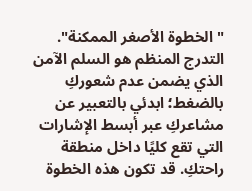"الخطوة الأصغر الممكنة". التدرج المنظم هو السلم الآمن الذي يضمن عدم شعوركِ بالضغط؛ ابدئي بالتعبير عن مشاعركِ عبر أبسط الإشارات التي تقع كليًا داخل منطقة راحتكِ. قد تكون هذه الخطوة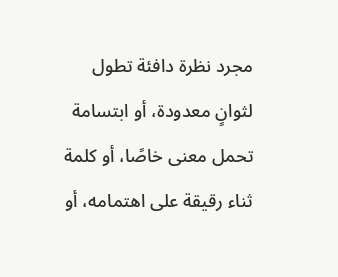مجرد نظرة دافئة تطول لثوانٍ معدودة، أو ابتسامة تحمل معنى خاصًا، أو كلمة ثناء رقيقة على اهتمامه، أو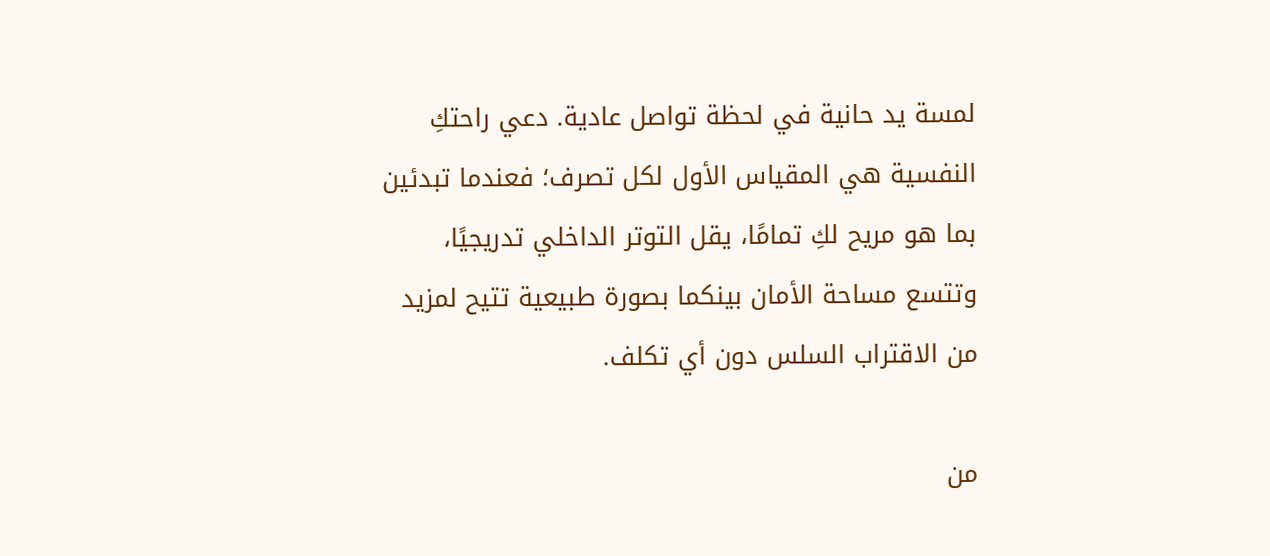لمسة يد حانية في لحظة تواصل عادية. دعي راحتكِ النفسية هي المقياس الأول لكل تصرف؛ فعندما تبدئين بما هو مريح لكِ تمامًا، يقل التوتر الداخلي تدريجيًا، وتتسع مساحة الأمان بينكما بصورة طبيعية تتيح لمزيد من الاقتراب السلس دون أي تكلف.

من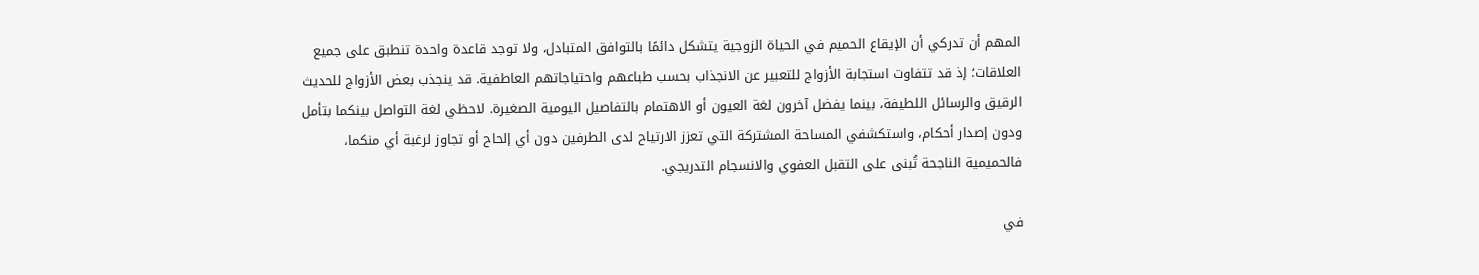المهم أن تدركي أن الإيقاع الحميم في الحياة الزوجية يتشكل دائمًا بالتوافق المتبادل، ولا توجد قاعدة واحدة تنطبق على جميع العلاقات؛ إذ قد تتفاوت استجابة الأزواج للتعبير عن الانجذاب بحسب طباعهم واحتياجاتهم العاطفية. قد ينجذب بعض الأزواج للحديث الرقيق والرسائل اللطيفة، بينما يفضل آخرون لغة العيون أو الاهتمام بالتفاصيل اليومية الصغيرة. لاحظي لغة التواصل بينكما بتأمل ودون إصدار أحكام، واستكشفي المساحة المشتركة التي تعزز الارتياح لدى الطرفين دون أي إلحاح أو تجاوز لرغبة أي منكما، فالحميمية الناجحة تُبنى على التقبل العفوي والانسجام التدريجي.

في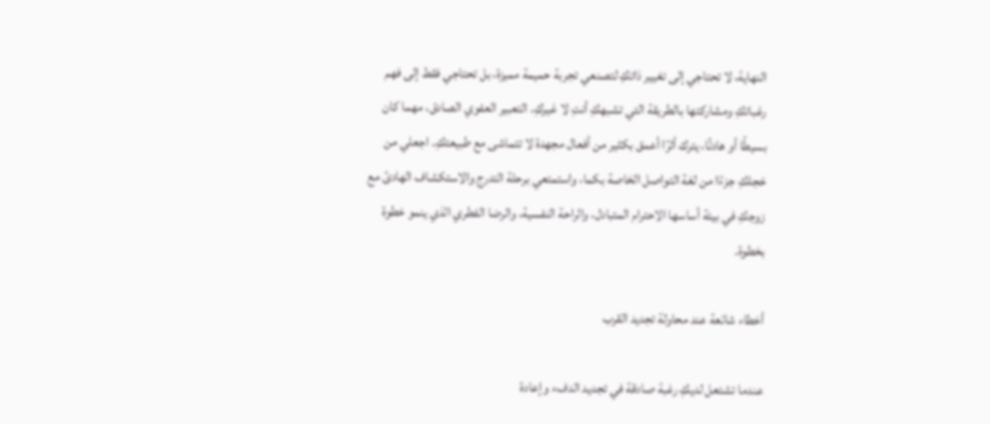النهاية، لا تحتاجي إلى تغيير ذاتكِ لتصنعي تجربة حميمة مميزة، بل تحتاجي فقط إلى فهم رغباتكِ ومشاركتها بالطريقة التي تشبهكِ أنتِ لا غيركِ. التعبير العفوي الصادق، مهما كان بسيطًا أو هادئًا، يترك أثرًا أعمق بكثير من أفعال مجهدة لا تتماشى مع طبيعتكِ. اجعلي من خجلكِ جزءًا من لغة التواصل الخاصة بكما، واستمتعي برحلة التدرج والاستكشاف الهادئ مع زوجكِ في بيئة أساسها الاحترام المتبادل، والراحة النفسية، والرضا الفطري الذي ينمو خطوة بخطوة.

أخطاء شائعة عند محاولة تجديد القرب

عندما تشتعل لديكِ رغبة صادقة في تجديد الدفء وإعادة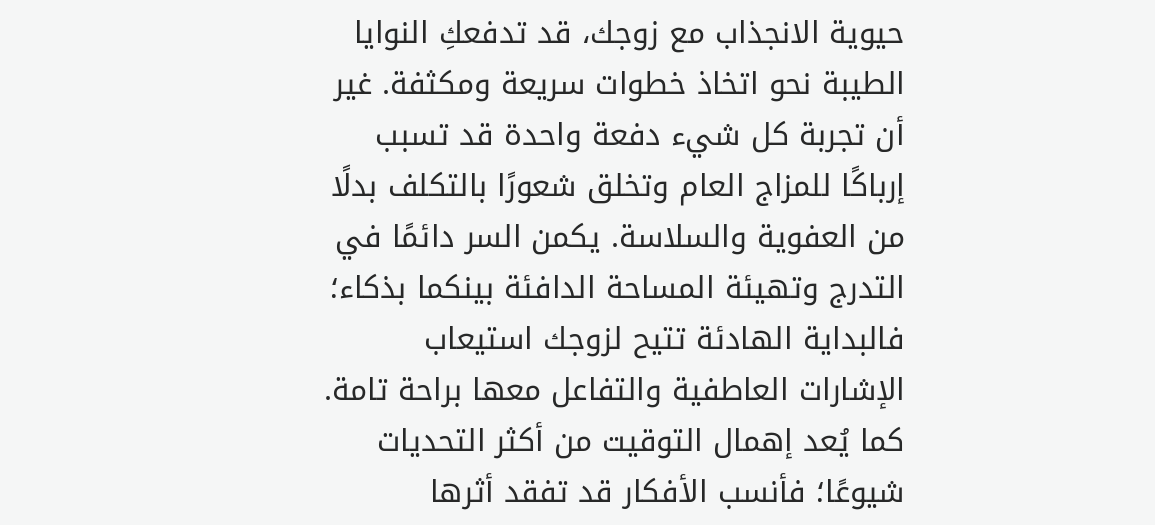حيوية الانجذاب مع زوجك، قد تدفعكِ النوايا الطيبة نحو اتخاذ خطوات سريعة ومكثفة. غير أن تجربة كل شيء دفعة واحدة قد تسبب إرباكًا للمزاج العام وتخلق شعورًا بالتكلف بدلًا من العفوية والسلاسة. يكمن السر دائمًا في التدرج وتهيئة المساحة الدافئة بينكما بذكاء؛ فالبداية الهادئة تتيح لزوجك استيعاب الإشارات العاطفية والتفاعل معها براحة تامة. كما يُعد إهمال التوقيت من أكثر التحديات شيوعًا؛ فأنسب الأفكار قد تفقد أثرها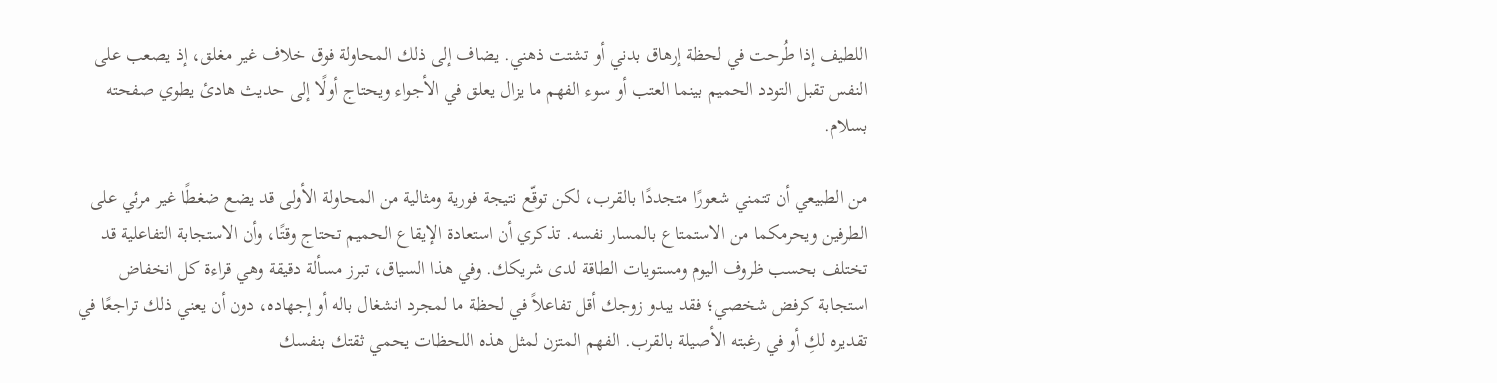اللطيف إذا طُرحت في لحظة إرهاق بدني أو تشتت ذهني. يضاف إلى ذلك المحاولة فوق خلاف غير مغلق، إذ يصعب على النفس تقبل التودد الحميم بينما العتب أو سوء الفهم ما يزال يعلق في الأجواء ويحتاج أولًا إلى حديث هادئ يطوي صفحته بسلام.

من الطبيعي أن تتمني شعورًا متجددًا بالقرب، لكن توقّع نتيجة فورية ومثالية من المحاولة الأولى قد يضع ضغطًا غير مرئي على الطرفين ويحرمكما من الاستمتاع بالمسار نفسه. تذكري أن استعادة الإيقاع الحميم تحتاج وقتًا، وأن الاستجابة التفاعلية قد تختلف بحسب ظروف اليوم ومستويات الطاقة لدى شريكك. وفي هذا السياق، تبرز مسألة دقيقة وهي قراءة كل انخفاض استجابة كرفض شخصي؛ فقد يبدو زوجك أقل تفاعلاً في لحظة ما لمجرد انشغال باله أو إجهاده، دون أن يعني ذلك تراجعًا في تقديره لكِ أو في رغبته الأصيلة بالقرب. الفهم المتزن لمثل هذه اللحظات يحمي ثقتك بنفسك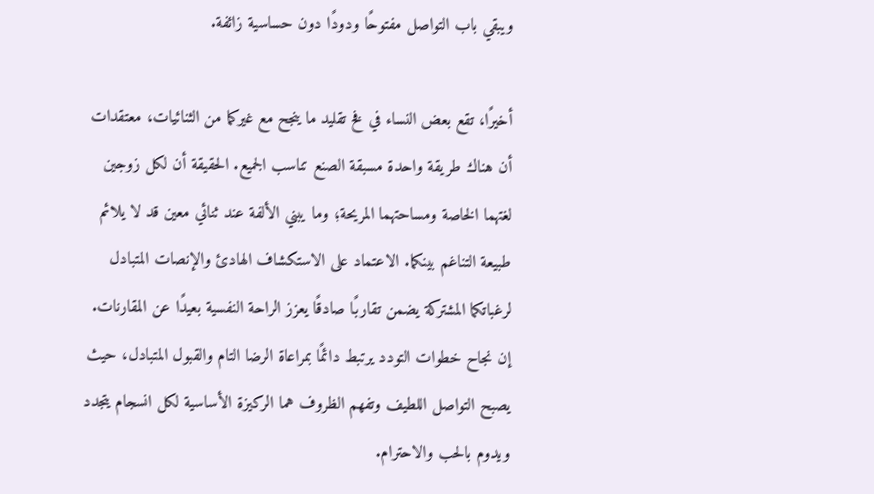ويبقي باب التواصل مفتوحًا ودودًا دون حساسية زائفة.

أخيرًا، تقع بعض النساء في فخ تقليد ما ينجح مع غيركما من الثنائيات، معتقدات أن هناك طريقة واحدة مسبقة الصنع تناسب الجميع. الحقيقة أن لكل زوجين لغتهما الخاصة ومساحتهما المريحة؛ وما يبني الألفة عند ثنائي معين قد لا يلائم طبيعة التناغم بينكما. الاعتماد على الاستكشاف الهادئ والإنصات المتبادل لرغباتكما المشتركة يضمن تقاربًا صادقًا يعزز الراحة النفسية بعيدًا عن المقارنات. إن نجاح خطوات التودد يرتبط دائمًا بمراعاة الرضا التام والقبول المتبادل، حيث يصبح التواصل اللطيف وتفهم الظروف هما الركيزة الأساسية لكل انسجام يتجدد ويدوم بالحب والاحترام.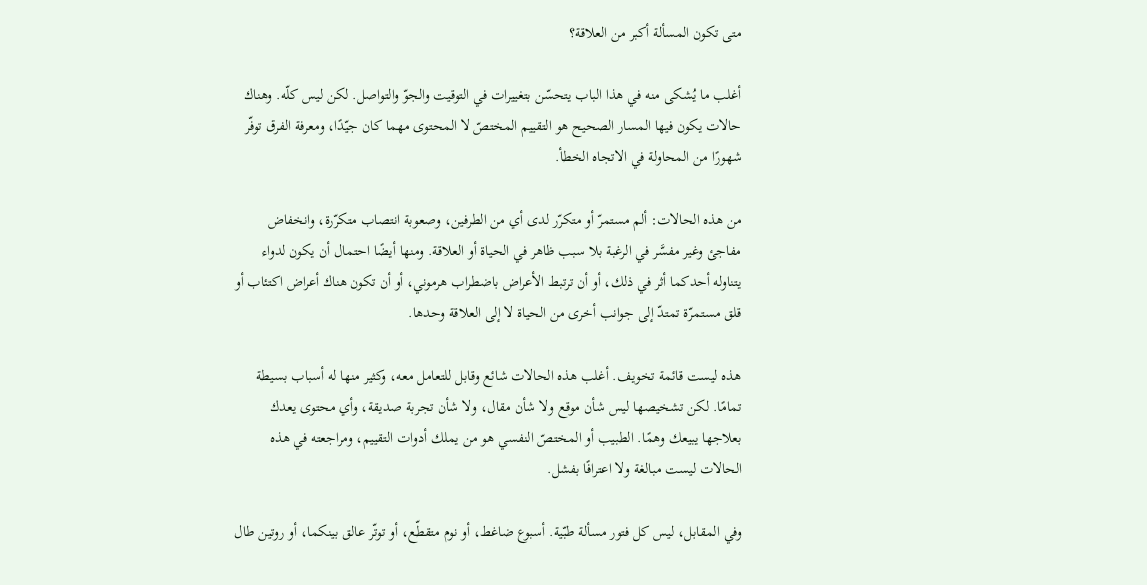متى تكون المسألة أكبر من العلاقة؟

أغلب ما يُشكى منه في هذا الباب يتحسّن بتغييرات في التوقيت والجوّ والتواصل. لكن ليس كلّه. وهناك حالات يكون فيها المسار الصحيح هو التقييم المختصّ لا المحتوى مهما كان جيّدًا، ومعرفة الفرق توفّر شهورًا من المحاولة في الاتجاه الخطأ.

من هذه الحالات: ألم مستمرّ أو متكرّر لدى أي من الطرفين، وصعوبة انتصاب متكرّرة، وانخفاض مفاجئ وغير مفسَّر في الرغبة بلا سبب ظاهر في الحياة أو العلاقة. ومنها أيضًا احتمال أن يكون لدواء يتناوله أحدكما أثر في ذلك، أو أن ترتبط الأعراض باضطراب هرموني، أو أن تكون هناك أعراض اكتئاب أو قلق مستمرّة تمتدّ إلى جوانب أخرى من الحياة لا إلى العلاقة وحدها.

هذه ليست قائمة تخويف. أغلب هذه الحالات شائع وقابل للتعامل معه، وكثير منها له أسباب بسيطة تمامًا. لكن تشخيصها ليس شأن موقع ولا شأن مقال، ولا شأن تجربة صديقة، وأي محتوى يعدك بعلاجها يبيعك وهمًا. الطبيب أو المختصّ النفسي هو من يملك أدوات التقييم، ومراجعته في هذه الحالات ليست مبالغة ولا اعترافًا بفشل.

وفي المقابل، ليس كل فتور مسألة طبّية. أسبوع ضاغط، أو نوم متقطّع، أو توتّر عالق بينكما، أو روتين طال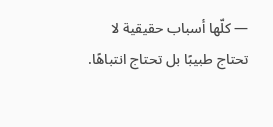— كلّها أسباب حقيقية لا تحتاج طبيبًا بل تحتاج انتباهًا.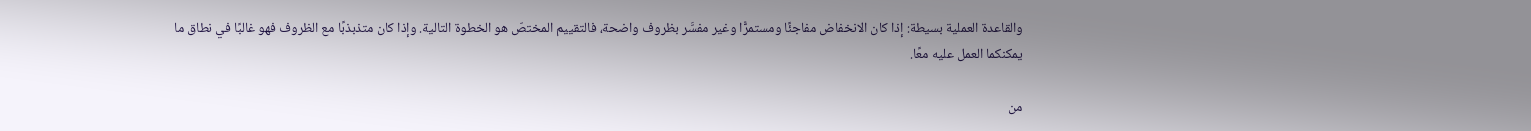والقاعدة العملية بسيطة: إذا كان الانخفاض مفاجئًا ومستمرًّا وغير مفسَّر بظروف واضحة، فالتقييم المختصّ هو الخطوة التالية. وإذا كان متذبذبًا مع الظروف فهو غالبًا في نطاق ما يمكنكما العمل عليه معًا.

من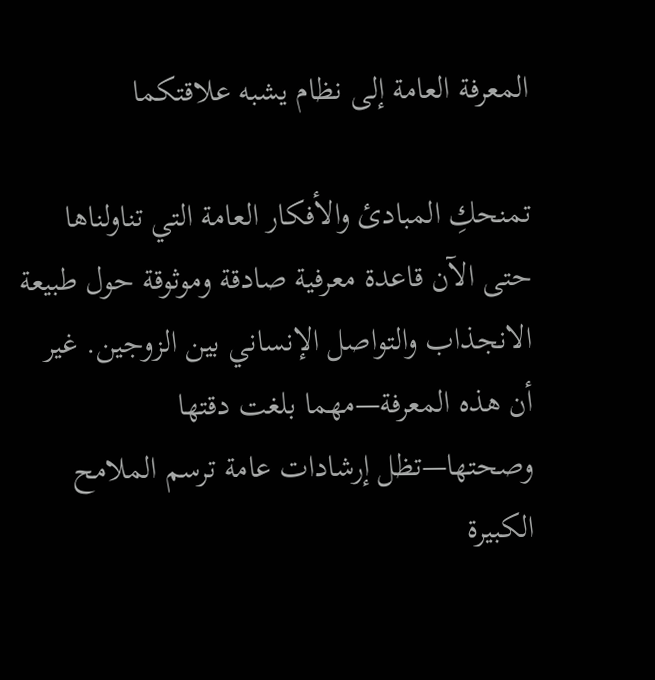المعرفة العامة إلى نظام يشبه علاقتكما

تمنحكِ المبادئ والأفكار العامة التي تناولناها حتى الآن قاعدة معرفية صادقة وموثوقة حول طبيعة الانجذاب والتواصل الإنساني بين الزوجين. غير أن هذه المعرفة—مهما بلغت دقتها وصحتها—تظل إرشادات عامة ترسم الملامح الكبيرة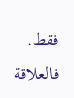فقط. فالعلاقة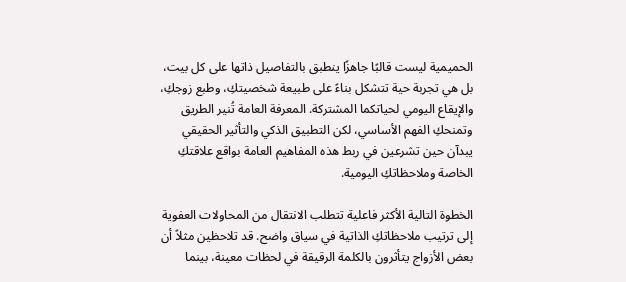الحميمية ليست قالبًا جاهزًا ينطبق بالتفاصيل ذاتها على كل بيت، بل هي تجربة حية تتشكل بناءً على طبيعة شخصيتكِ، وطبع زوجكِ، والإيقاع اليومي لحياتكما المشتركة. المعرفة العامة تُنير الطريق وتمنحكِ الفهم الأساسي، لكن التطبيق الذكي والتأثير الحقيقي يبدآن حين تشرعين في ربط هذه المفاهيم العامة بواقع علاقتكِ الخاصة وملاحظاتكِ اليومية.

الخطوة التالية الأكثر فاعلية تتطلب الانتقال من المحاولات العفوية إلى ترتيب ملاحظاتكِ الذاتية في سياق واضح. قد تلاحظين مثلاً أن بعض الأزواج يتأثرون بالكلمة الرقيقة في لحظات معينة، بينما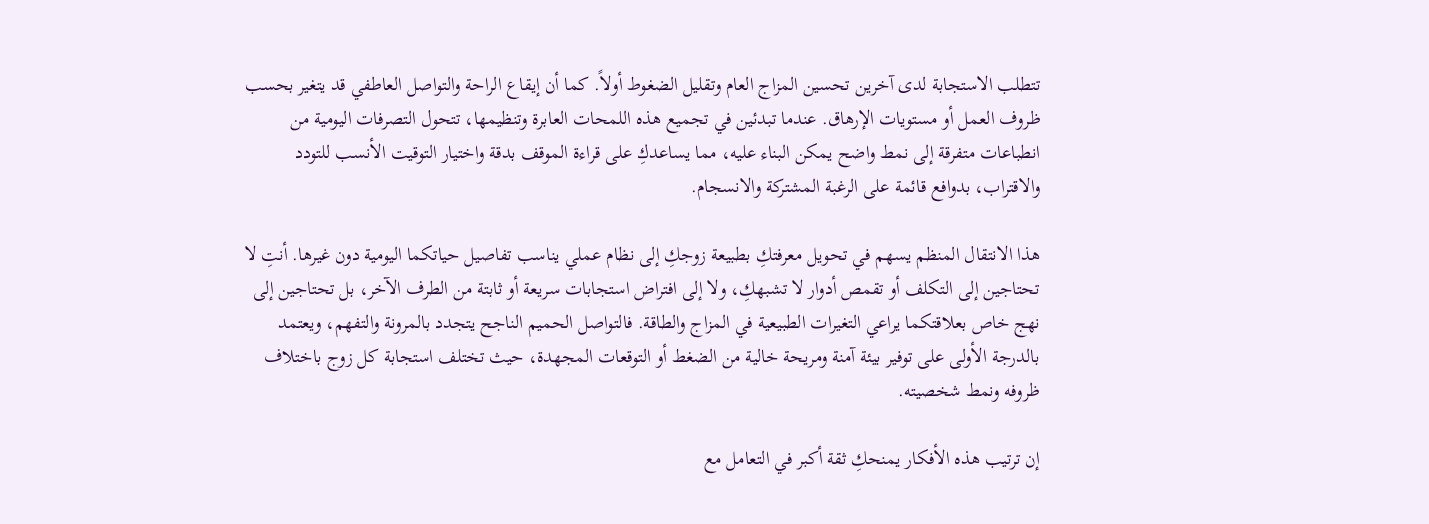تتطلب الاستجابة لدى آخرين تحسين المزاج العام وتقليل الضغوط أولاً. كما أن إيقاع الراحة والتواصل العاطفي قد يتغير بحسب ظروف العمل أو مستويات الإرهاق. عندما تبدئين في تجميع هذه اللمحات العابرة وتنظيمها، تتحول التصرفات اليومية من انطباعات متفرقة إلى نمط واضح يمكن البناء عليه، مما يساعدكِ على قراءة الموقف بدقة واختيار التوقيت الأنسب للتودد والاقتراب، بدوافع قائمة على الرغبة المشتركة والانسجام.

هذا الانتقال المنظم يسهم في تحويل معرفتكِ بطبيعة زوجكِ إلى نظام عملي يناسب تفاصيل حياتكما اليومية دون غيرها. أنتِ لا تحتاجين إلى التكلف أو تقمص أدوار لا تشبهكِ، ولا إلى افتراض استجابات سريعة أو ثابتة من الطرف الآخر، بل تحتاجين إلى نهج خاص بعلاقتكما يراعي التغيرات الطبيعية في المزاج والطاقة. فالتواصل الحميم الناجح يتجدد بالمرونة والتفهم، ويعتمد بالدرجة الأولى على توفير بيئة آمنة ومريحة خالية من الضغط أو التوقعات المجهدة، حيث تختلف استجابة كل زوج باختلاف ظروفه ونمط شخصيته.

إن ترتيب هذه الأفكار يمنحكِ ثقة أكبر في التعامل مع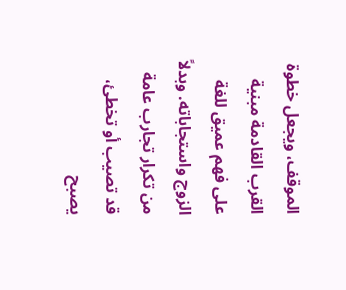الموقف، ويجعل خطوة القرب القادمة مبنية على فهم عميق للغة الزوج واستجاباته. وبدلاً من تكرار تجارب عامة قد تصيب أو تخطئ، يصبح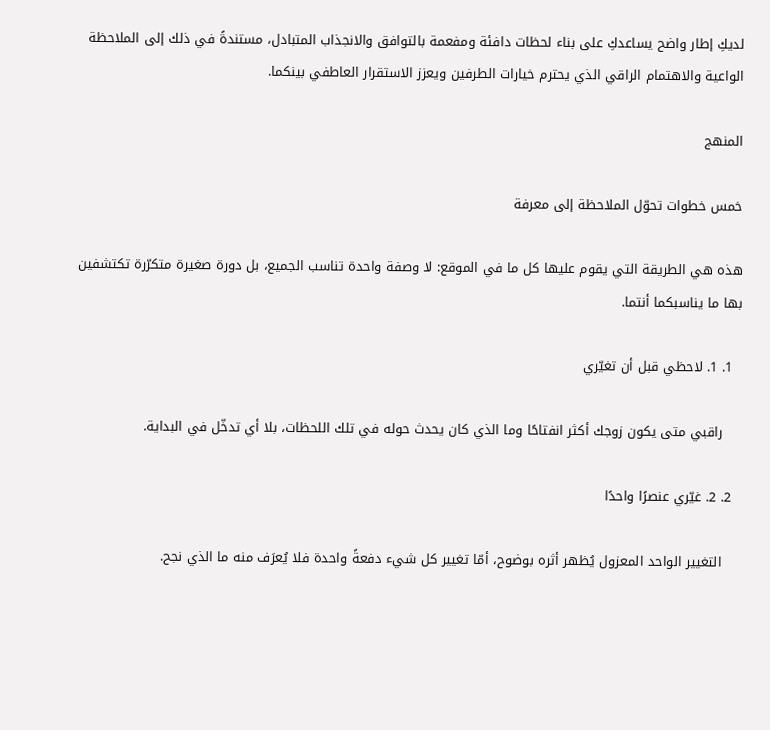لديكِ إطار واضح يساعدكِ على بناء لحظات دافئة ومفعمة بالتوافق والانجذاب المتبادل، مستندةً في ذلك إلى الملاحظة الواعية والاهتمام الراقي الذي يحترم خيارات الطرفين ويعزز الاستقرار العاطفي بينكما.

المنهج

خمس خطوات تحوّل الملاحظة إلى معرفة

هذه هي الطريقة التي يقوم عليها كل ما في الموقع: لا وصفة واحدة تناسب الجميع، بل دورة صغيرة متكرّرة تكتشفين بها ما يناسبكما أنتما.

  1. 1. لاحظي قبل أن تغيّري

    راقبي متى يكون زوجك أكثر انفتاحًا وما الذي كان يحدث حوله في تلك اللحظات، بلا أي تدخّل في البداية.

  2. 2. غيّري عنصرًا واحدًا

    التغيير الواحد المعزول يُظهر أثره بوضوح، أمّا تغيير كل شيء دفعةً واحدة فلا يُعرَف منه ما الذي نجح.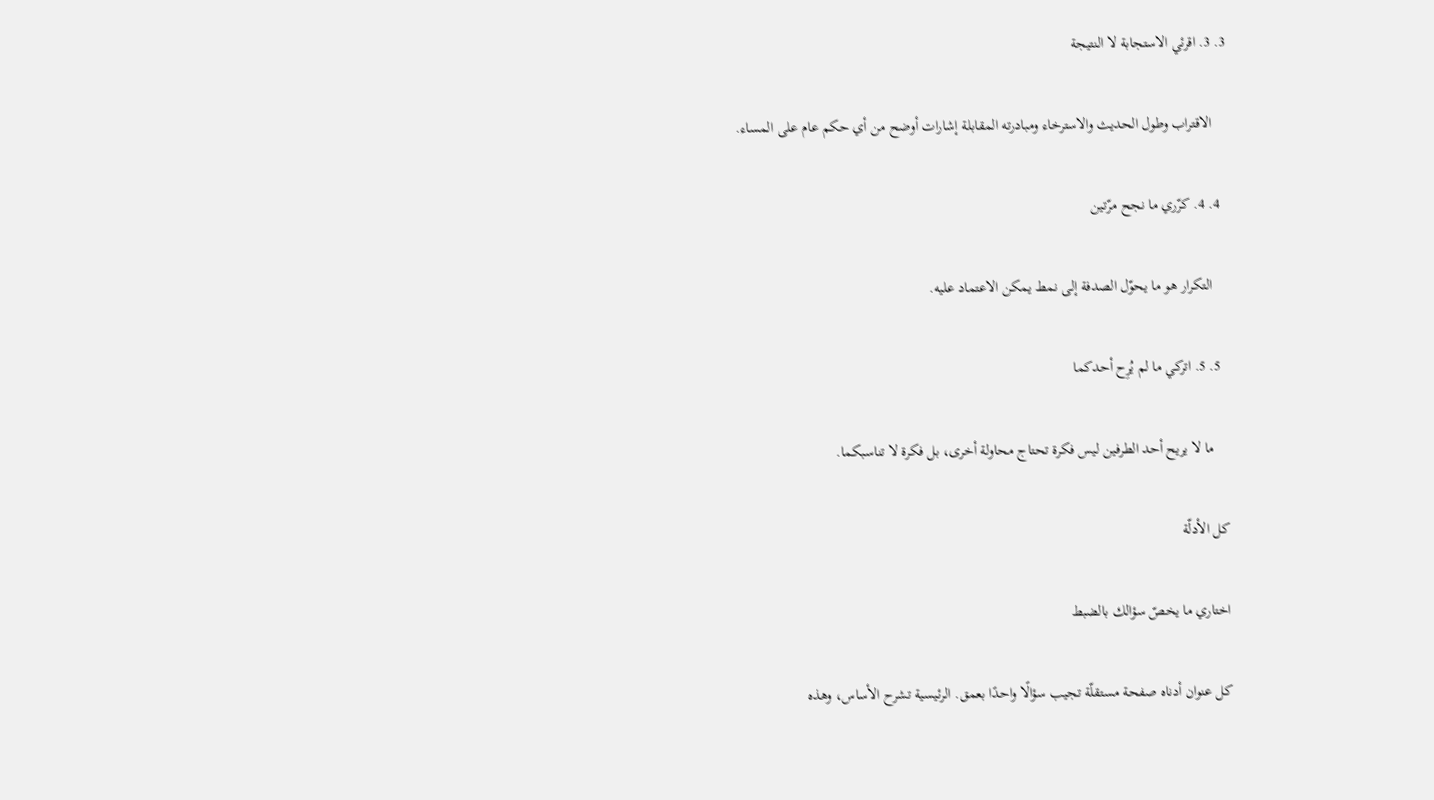3. 3. اقرئي الاستجابة لا النتيجة

    الاقتراب وطول الحديث والاسترخاء ومبادرته المقابلة إشارات أوضح من أي حكم عام على المساء.

  4. 4. كرّري ما نجح مرّتين

    التكرار هو ما يحوّل الصدفة إلى نمط يمكن الاعتماد عليه.

  5. 5. اتركي ما لم يُرِح أحدكما

    ما لا يريح أحد الطرفين ليس فكرة تحتاج محاولة أخرى، بل فكرة لا تناسبكما.

كل الأدلّة

اختاري ما يخصّ سؤالك بالضبط

كل عنوان أدناه صفحة مستقلّة تجيب سؤالًا واحدًا بعمق. الرئيسية تشرح الأساس، وهذه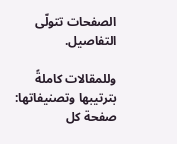الصفحات تتولّى التفاصيل.

وللمقالات كاملةً بترتيبها وتصنيفاتها: صفحة كل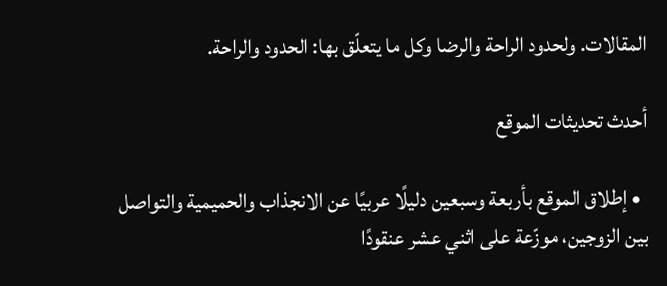المقالات. ولحدود الراحة والرضا وكل ما يتعلّق بها: الحدود والراحة.

أحدث تحديثات الموقع

  • إطلاق الموقع بأربعة وسبعين دليلًا عربيًا عن الانجذاب والحميمية والتواصل بين الزوجين، موزّعة على اثني عشر عنقودًا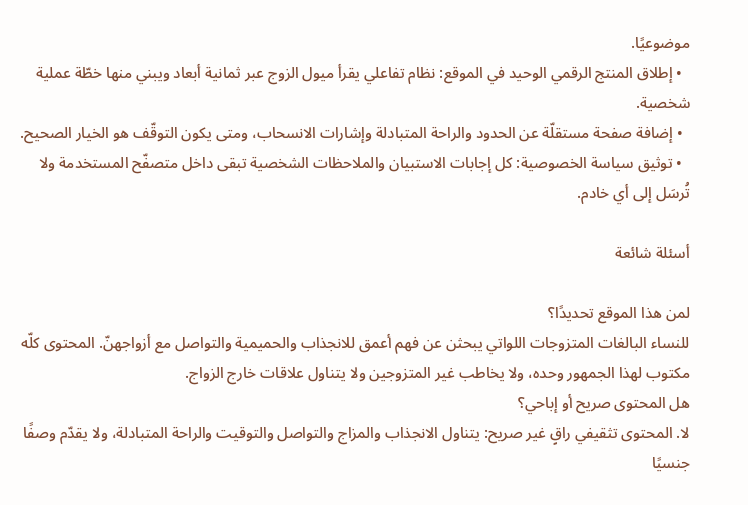موضوعيًا.
  • إطلاق المنتج الرقمي الوحيد في الموقع: نظام تفاعلي يقرأ ميول الزوج عبر ثمانية أبعاد ويبني منها خطّة عملية شخصية.
  • إضافة صفحة مستقلّة عن الحدود والراحة المتبادلة وإشارات الانسحاب، ومتى يكون التوقّف هو الخيار الصحيح.
  • توثيق سياسة الخصوصية: كل إجابات الاستبيان والملاحظات الشخصية تبقى داخل متصفّح المستخدمة ولا تُرسَل إلى أي خادم.

أسئلة شائعة

لمن هذا الموقع تحديدًا؟
للنساء البالغات المتزوجات اللواتي يبحثن عن فهم أعمق للانجذاب والحميمية والتواصل مع أزواجهنّ. المحتوى كلّه مكتوب لهذا الجمهور وحده، ولا يخاطب غير المتزوجين ولا يتناول علاقات خارج الزواج.
هل المحتوى صريح أو إباحي؟
لا. المحتوى تثقيفي راقٍ غير صريح: يتناول الانجذاب والمزاج والتواصل والتوقيت والراحة المتبادلة، ولا يقدّم وصفًا جنسيًا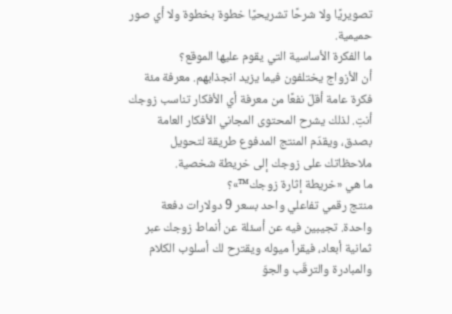تصويريًا ولا شرحًا تشريحيًا خطوة بخطوة ولا أي صور حميمية.
ما الفكرة الأساسية التي يقوم عليها الموقع؟
أن الأزواج يختلفون فيما يزيد انجذابهم. معرفة مئة فكرة عامة أقلّ نفعًا من معرفة أي الأفكار تناسب زوجك أنتِ. لذلك يشرح المحتوى المجاني الأفكار العامة بصدق، ويقدّم المنتج المدفوع طريقة لتحويل ملاحظاتك على زوجك إلى خريطة شخصية.
ما هي «خريطة إثارة زوجك™»؟
منتج رقمي تفاعلي واحد بسعر 9 دولارات دفعة واحدة. تجيبين فيه عن أسئلة عن أنماط زوجك عبر ثمانية أبعاد، فيقرأ ميوله ويقترح لك أسلوب الكلام والمبادرة والترقّب والجوّ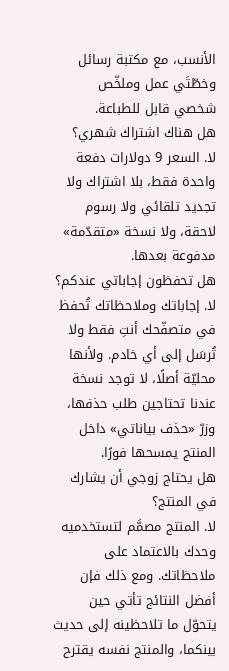الأنسب، مع مكتبة رسائل وخطّتَي عمل وملخّص شخصي قابل للطباعة.
هل هناك اشتراك شهري؟
لا. السعر 9 دولارات دفعة واحدة فقط، بلا اشتراك ولا تجديد تلقائي ولا رسوم لاحقة، ولا نسخة «متقدّمة» مدفوعة بعدها.
هل تحفظون إجاباتي عندكم؟
لا. إجاباتك وملاحظاتك تُحفظ في متصفّحك أنتِ فقط ولا تُرسَل إلى أي خادم. ولأنها محليّة أصلًا، لا توجد نسخة عندنا تحتاجين طلب حذفها، وزرّ «حذف بياناتي» داخل المنتج يمسحها فورًا.
هل يحتاج زوجي أن يشارك في المنتج؟
لا. المنتج مصمَّم لتستخدميه وحدك بالاعتماد على ملاحظاتك. ومع ذلك فإن أفضل النتائج تأتي حين يتحوّل ما تلاحظينه إلى حديث بينكما، والمنتج نفسه يقترح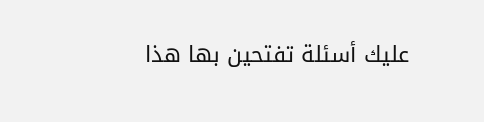عليك أسئلة تفتحين بها هذا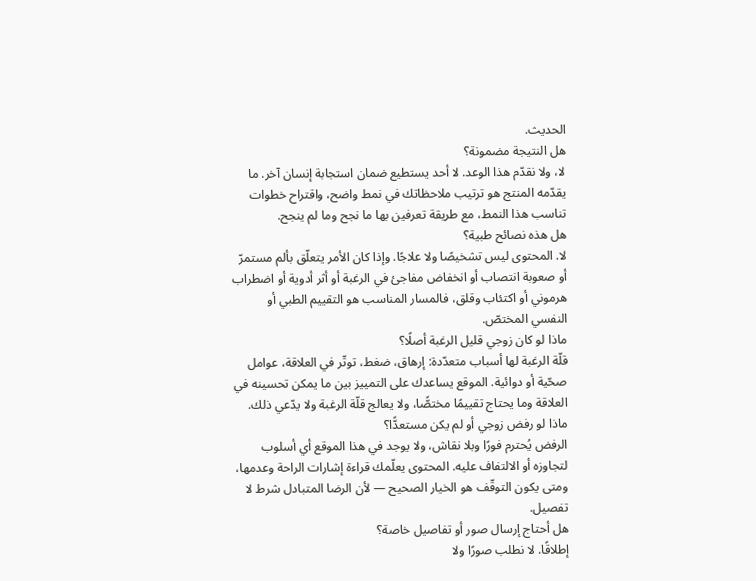الحديث.
هل النتيجة مضمونة؟
لا، ولا نقدّم هذا الوعد. لا أحد يستطيع ضمان استجابة إنسان آخر. ما يقدّمه المنتج هو ترتيب ملاحظاتك في نمط واضح، واقتراح خطوات تناسب هذا النمط، مع طريقة تعرفين بها ما نجح وما لم ينجح.
هل هذه نصائح طبية؟
لا. المحتوى ليس تشخيصًا ولا علاجًا. وإذا كان الأمر يتعلّق بألم مستمرّ أو صعوبة انتصاب أو انخفاض مفاجئ في الرغبة أو أثر أدوية أو اضطراب هرموني أو اكتئاب وقلق، فالمسار المناسب هو التقييم الطبي أو النفسي المختصّ.
ماذا لو كان زوجي قليل الرغبة أصلًا؟
قلّة الرغبة لها أسباب متعدّدة: إرهاق، ضغط، توتّر في العلاقة، عوامل صحّية أو دوائية. الموقع يساعدك على التمييز بين ما يمكن تحسينه في العلاقة وما يحتاج تقييمًا مختصًّا، ولا يعالج قلّة الرغبة ولا يدّعي ذلك.
ماذا لو رفض زوجي أو لم يكن مستعدًّا؟
الرفض يُحترم فورًا وبلا نقاش، ولا يوجد في هذا الموقع أي أسلوب لتجاوزه أو الالتفاف عليه. المحتوى يعلّمك قراءة إشارات الراحة وعدمها، ومتى يكون التوقّف هو الخيار الصحيح — لأن الرضا المتبادل شرط لا تفصيل.
هل أحتاج إرسال صور أو تفاصيل خاصة؟
إطلاقًا. لا نطلب صورًا ولا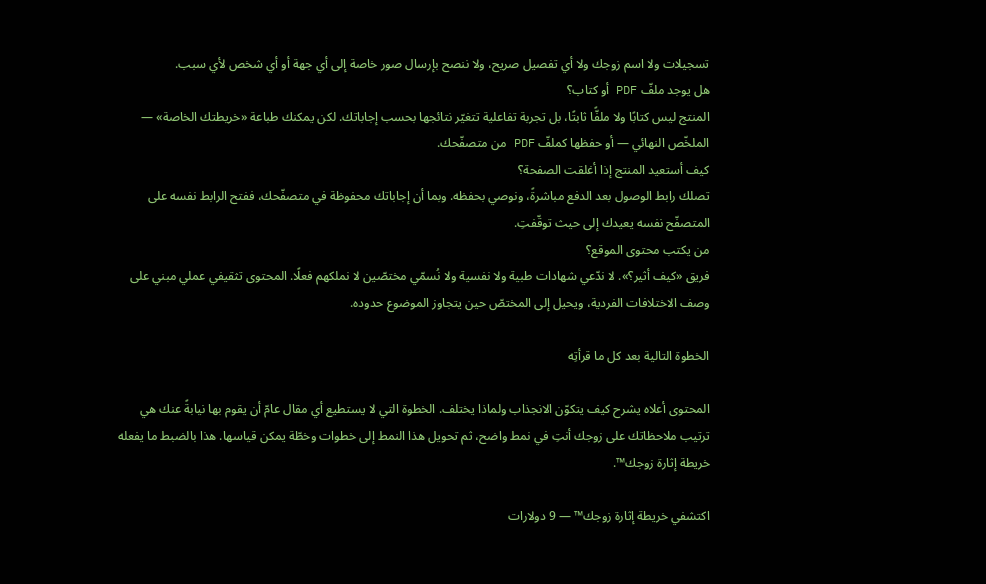تسجيلات ولا اسم زوجك ولا أي تفصيل صريح، ولا ننصح بإرسال صور خاصة إلى أي جهة أو أي شخص لأي سبب.
هل يوجد ملفّ PDF أو كتاب؟
المنتج ليس كتابًا ولا ملفًّا ثابتًا، بل تجربة تفاعلية تتغيّر نتائجها بحسب إجاباتك. لكن يمكنك طباعة «خريطتك الخاصة» — الملخّص النهائي — أو حفظها كملفّ PDF من متصفّحك.
كيف أستعيد المنتج إذا أغلقت الصفحة؟
تصلك رابط الوصول بعد الدفع مباشرةً، ونوصي بحفظه. وبما أن إجاباتك محفوظة في متصفّحك، ففتح الرابط نفسه على المتصفّح نفسه يعيدك إلى حيث توقّفتِ.
من يكتب محتوى الموقع؟
فريق «كيف أثير؟». لا ندّعي شهادات طبية ولا نفسية ولا نُسمّي مختصّين لا نملكهم فعلًا. المحتوى تثقيفي عملي مبني على وصف الاختلافات الفردية، ويحيل إلى المختصّ حين يتجاوز الموضوع حدوده.

الخطوة التالية بعد كل ما قرأتِه

المحتوى أعلاه يشرح كيف يتكوّن الانجذاب ولماذا يختلف. الخطوة التي لا يستطيع أي مقال عامّ أن يقوم بها نيابةً عنك هي ترتيب ملاحظاتك على زوجك أنتِ في نمط واضح، ثم تحويل هذا النمط إلى خطوات وخطّة يمكن قياسها. هذا بالضبط ما يفعله خريطة إثارة زوجك™.

اكتشفي خريطة إثارة زوجك™ — 9 دولارات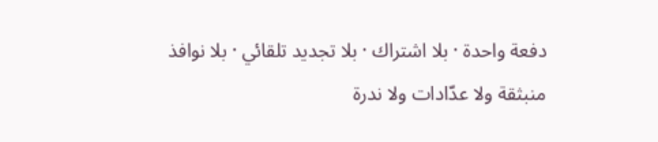دفعة واحدة · بلا اشتراك · بلا تجديد تلقائي · بلا نوافذ منبثقة ولا عدّادات ولا ندرة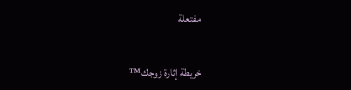مفتعلة

خريطة إثارة زوجك™